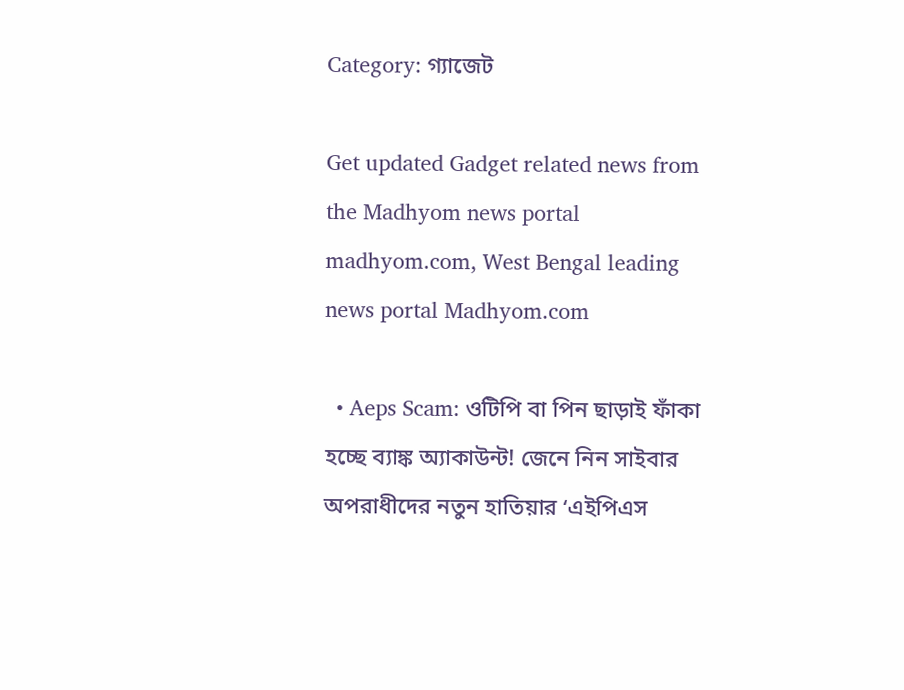Category: গ্যাজেট

Get updated Gadget related news from the Madhyom news portal madhyom.com, West Bengal leading news portal Madhyom.com

  • Aeps Scam: ওটিপি বা পিন ছাড়াই ফাঁকা হচ্ছে ব্যাঙ্ক অ্যাকাউন্ট! জেনে নিন সাইবার অপরাধীদের নতুন হাতিয়ার ‘এইপিএস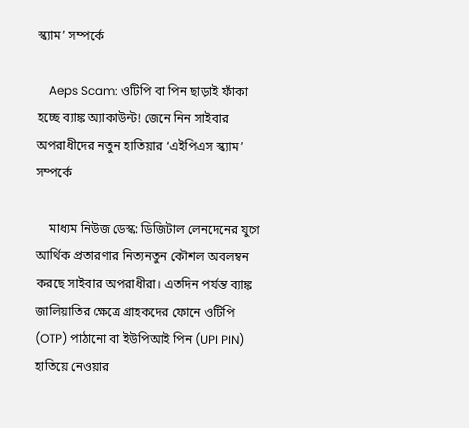স্ক্যাম’ সম্পর্কে

    Aeps Scam: ওটিপি বা পিন ছাড়াই ফাঁকা হচ্ছে ব্যাঙ্ক অ্যাকাউন্ট! জেনে নিন সাইবার অপরাধীদের নতুন হাতিয়ার ‘এইপিএস স্ক্যাম’ সম্পর্কে

    মাধ্যম নিউজ ডেস্ক: ডিজিটাল লেনদেনের যুগে আর্থিক প্রতারণার নিত্যনতুন কৌশল অবলম্বন করছে সাইবার অপরাধীরা। এতদিন পর্যন্ত ব্যাঙ্ক জালিয়াতির ক্ষেত্রে গ্রাহকদের ফোনে ওটিপি (OTP) পাঠানো বা ইউপিআই পিন (UPI PIN) হাতিয়ে নেওয়ার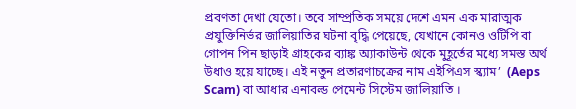প্রবণতা দেখা যেতো। তবে সাম্প্রতিক সময়ে দেশে এমন এক মারাত্মক প্রযুক্তিনির্ভর জালিয়াতির ঘটনা বৃদ্ধি পেয়েছে, যেখানে কোনও ওটিপি বা গোপন পিন ছাড়াই গ্রাহকের ব্যাঙ্ক অ্যাকাউন্ট থেকে মুহূর্তের মধ্যে সমস্ত অর্থ উধাও হয়ে যাচ্ছে। এই নতুন প্রতারণাচক্রের নাম এইপিএস স্ক্যাম’  (Aeps Scam) বা আধার এনাবল্ড পেমেন্ট সিস্টেম জালিয়াতি ।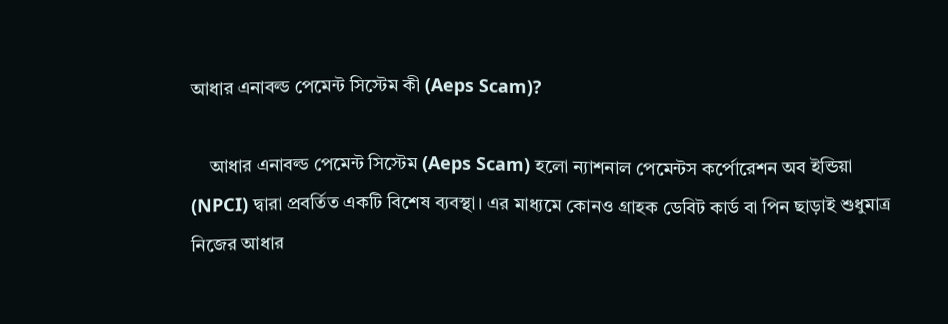আধার এনাবল্ড পেমেন্ট সিস্টেম কী (Aeps Scam)?

    আধার এনাবল্ড পেমেন্ট সিস্টেম (Aeps Scam) হলো ন্যাশনাল পেমেন্টস কর্পোরেশন অব ইন্ডিয়া (NPCI) দ্বারা প্রবর্তিত একটি বিশেষ ব্যবস্থা। এর মাধ্যমে কোনও গ্রাহক ডেবিট কার্ড বা পিন ছাড়াই শুধুমাত্র নিজের আধার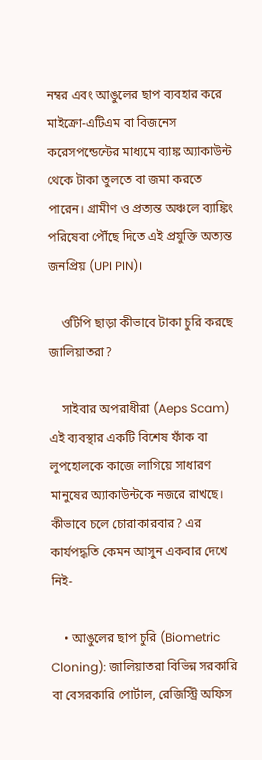নম্বর এবং আঙুলের ছাপ ব্যবহার করে মাইক্রো-এটিএম বা বিজনেস করেসপন্ডেন্টের মাধ্যমে ব্যাঙ্ক অ্যাকাউন্ট থেকে টাকা তুলতে বা জমা করতে পারেন। গ্রামীণ ও প্রত্যন্ত অঞ্চলে ব্যাঙ্কিং পরিষেবা পৌঁছে দিতে এই প্রযুক্তি অত্যন্ত জনপ্রিয় (UPI PIN)।

    ওটিপি ছাড়া কীভাবে টাকা চুরি করছে জালিয়াতরা?

    সাইবার অপরাধীরা (Aeps Scam) এই ব্যবস্থার একটি বিশেষ ফাঁক বা লুপহোলকে কাজে লাগিয়ে সাধারণ মানুষের অ্যাকাউন্টকে নজরে রাখছে। কীভাবে চলে চোরাকারবার? এর কার্যপদ্ধতি কেমন আসুন একবার দেখে নিই-

    • আঙুলের ছাপ চুরি (Biometric Cloning): জালিয়াতরা বিভিন্ন সরকারি বা বেসরকারি পোর্টাল, রেজিস্ট্রি অফিস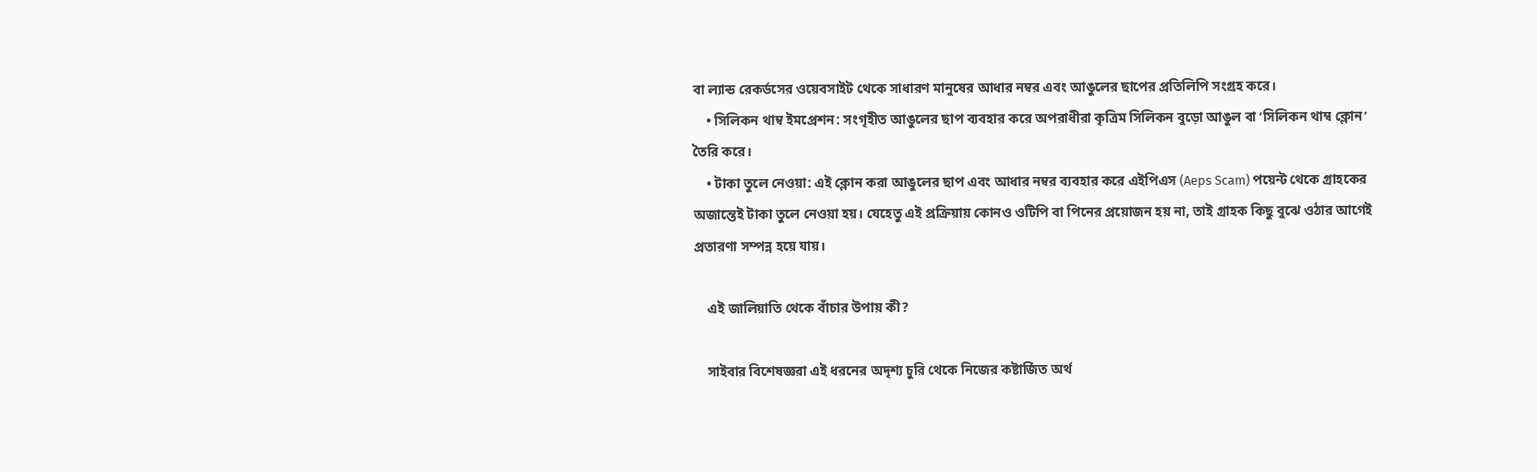বা ল্যান্ড রেকর্ডসের ওয়েবসাইট থেকে সাধারণ মানুষের আধার নম্বর এবং আঙুলের ছাপের প্রতিলিপি সংগ্রহ করে।
    • সিলিকন থাম্ব ইমপ্রেশন: সংগৃহীত আঙুলের ছাপ ব্যবহার করে অপরাধীরা কৃত্রিম সিলিকন বুড়ো আঙুল বা ‘সিলিকন থাম্ব ক্লোন’ তৈরি করে।
    • টাকা তুলে নেওয়া: এই ক্লোন করা আঙুলের ছাপ এবং আধার নম্বর ব্যবহার করে এইপিএস (Aeps Scam) পয়েন্ট থেকে গ্রাহকের অজান্তেই টাকা তুলে নেওয়া হয়। যেহেতু এই প্রক্রিয়ায় কোনও ওটিপি বা পিনের প্রয়োজন হয় না, তাই গ্রাহক কিছু বুঝে ওঠার আগেই প্রতারণা সম্পন্ন হয়ে যায়।

    এই জালিয়াতি থেকে বাঁচার উপায় কী?

    সাইবার বিশেষজ্ঞরা এই ধরনের অদৃশ্য চুরি থেকে নিজের কষ্টার্জিত অর্থ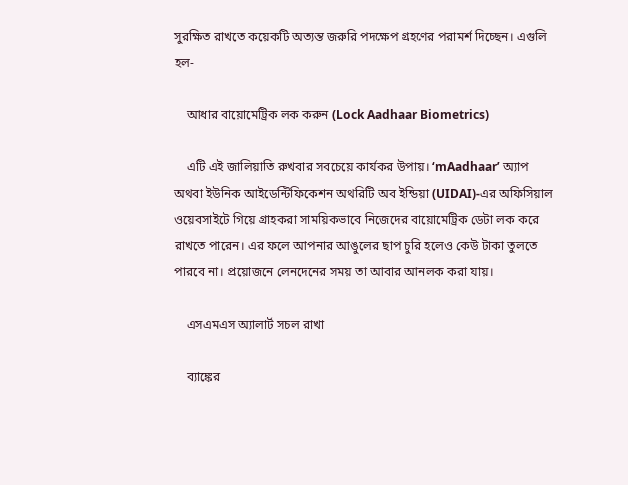সুরক্ষিত রাখতে কয়েকটি অত্যন্ত জরুরি পদক্ষেপ গ্রহণের পরামর্শ দিচ্ছেন। এগুলি হল-

    আধার বায়োমেট্রিক লক করুন (Lock Aadhaar Biometrics)

    এটি এই জালিয়াতি রুখবার সবচেয়ে কার্যকর উপায়। ‘mAadhaar’ অ্যাপ অথবা ইউনিক আইডেন্টিফিকেশন অথরিটি অব ইন্ডিয়া (UIDAI)-এর অফিসিয়াল ওয়েবসাইটে গিয়ে গ্রাহকরা সাময়িকভাবে নিজেদের বায়োমেট্রিক ডেটা লক করে রাখতে পারেন। এর ফলে আপনার আঙুলের ছাপ চুরি হলেও কেউ টাকা তুলতে পারবে না। প্রয়োজনে লেনদেনের সময় তা আবার আনলক করা যায়।

    এসএমএস অ্যালার্ট সচল রাখা

    ব্যাঙ্কের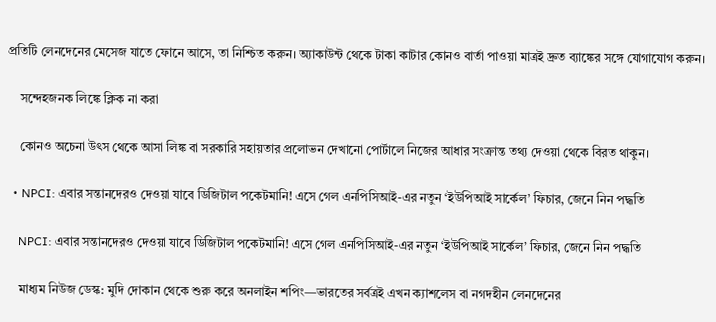প্রতিটি লেনদেনের মেসেজ যাতে ফোনে আসে, তা নিশ্চিত করুন। অ্যাকাউন্ট থেকে টাকা কাটার কোনও বার্তা পাওয়া মাত্রই দ্রুত ব্যাঙ্কের সঙ্গে যোগাযোগ করুন।

    সন্দেহজনক লিঙ্কে ক্লিক না করা

    কোনও অচেনা উৎস থেকে আসা লিঙ্ক বা সরকারি সহায়তার প্রলোভন দেখানো পোর্টালে নিজের আধার সংক্রান্ত তথ্য দেওয়া থেকে বিরত থাকুন।

  • NPCI: এবার সন্তানদেরও দেওয়া যাবে ডিজিটাল পকেটমানি! এসে গেল এনপিসিআই-এর নতুন ‘ইউপিআই সার্কেল’ ফিচার, জেনে নিন পদ্ধতি

    NPCI: এবার সন্তানদেরও দেওয়া যাবে ডিজিটাল পকেটমানি! এসে গেল এনপিসিআই-এর নতুন ‘ইউপিআই সার্কেল’ ফিচার, জেনে নিন পদ্ধতি

    মাধ্যম নিউজ ডেস্ক: মুদি দোকান থেকে শুরু করে অনলাইন শপিং—ভারতের সর্বত্রই এখন ক্যাশলেস বা নগদহীন লেনদেনের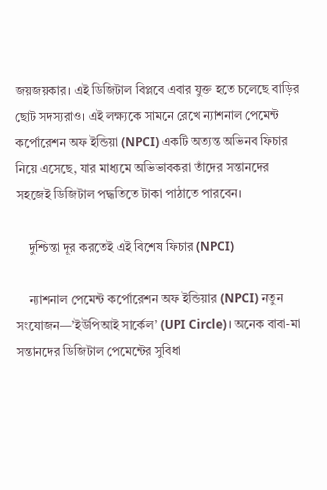জয়জয়কার। এই ডিজিটাল বিপ্লবে এবার যুক্ত হতে চলেছে বাড়ির ছোট সদস্যরাও। এই লক্ষ্যকে সামনে রেখে ন্যাশনাল পেমেন্ট কর্পোরেশন অফ ইন্ডিয়া (NPCI) একটি অত্যন্ত অভিনব ফিচার নিয়ে এসেছে, যার মাধ্যমে অভিভাবকরা তাঁদের সন্তানদের সহজেই ডিজিটাল পদ্ধতিতে টাকা পাঠাতে পারবেন।

    দুশ্চিন্তা দূর করতেই এই বিশেষ ফিচার (NPCI)

    ন্যাশনাল পেমেন্ট কর্পোরেশন অফ ইন্ডিয়ার (NPCI) নতুন সংযোজন—’ইউপিআই সার্কেল’ (UPI Circle)। অনেক বাবা-মা সন্তানদের ডিজিটাল পেমেন্টের সুবিধা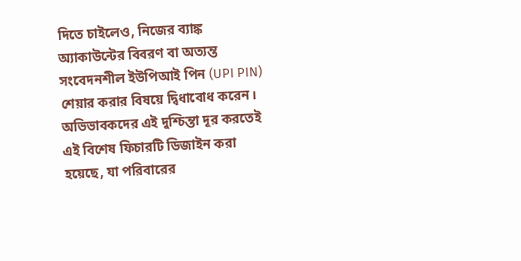দিতে চাইলেও, নিজের ব্যাঙ্ক অ্যাকাউন্টের বিবরণ বা অত্যন্ত সংবেদনশীল ইউপিআই পিন (UPI PIN) শেয়ার করার বিষয়ে দ্বিধাবোধ করেন। অভিভাবকদের এই দুশ্চিন্তা দূর করতেই এই বিশেষ ফিচারটি ডিজাইন করা হয়েছে, যা পরিবারের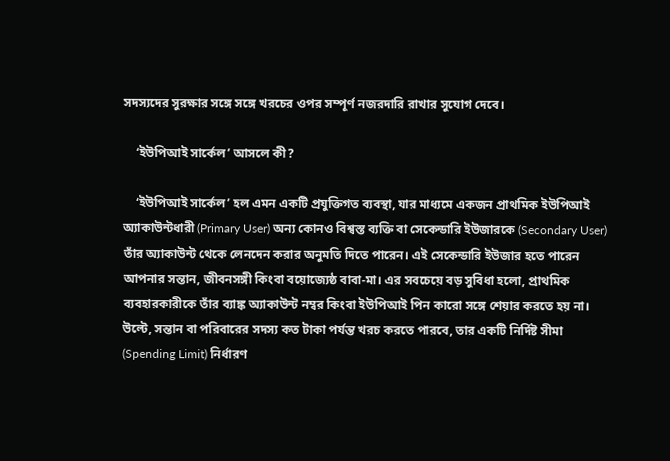সদস্যদের সুরক্ষার সঙ্গে সঙ্গে খরচের ওপর সম্পূর্ণ নজরদারি রাখার সুযোগ দেবে।

    ‘ইউপিআই সার্কেল’ আসলে কী?

    ‘ইউপিআই সার্কেল’ হল এমন একটি প্রযুক্তিগত ব্যবস্থা, যার মাধ্যমে একজন প্রাথমিক ইউপিআই অ্যাকাউন্টধারী (Primary User) অন্য কোনও বিশ্বস্ত ব্যক্তি বা সেকেন্ডারি ইউজারকে (Secondary User) তাঁর অ্যাকাউন্ট থেকে লেনদেন করার অনুমতি দিতে পারেন। এই সেকেন্ডারি ইউজার হতে পারেন আপনার সন্তান, জীবনসঙ্গী কিংবা বয়োজ্যেষ্ঠ বাবা-মা। এর সবচেয়ে বড় সুবিধা হলো, প্রাথমিক ব্যবহারকারীকে তাঁর ব্যাঙ্ক অ্যাকাউন্ট নম্বর কিংবা ইউপিআই পিন কারো সঙ্গে শেয়ার করতে হয় না। উল্টে, সন্তান বা পরিবারের সদস্য কত টাকা পর্যন্ত খরচ করতে পারবে, তার একটি নির্দিষ্ট সীমা (Spending Limit) নির্ধারণ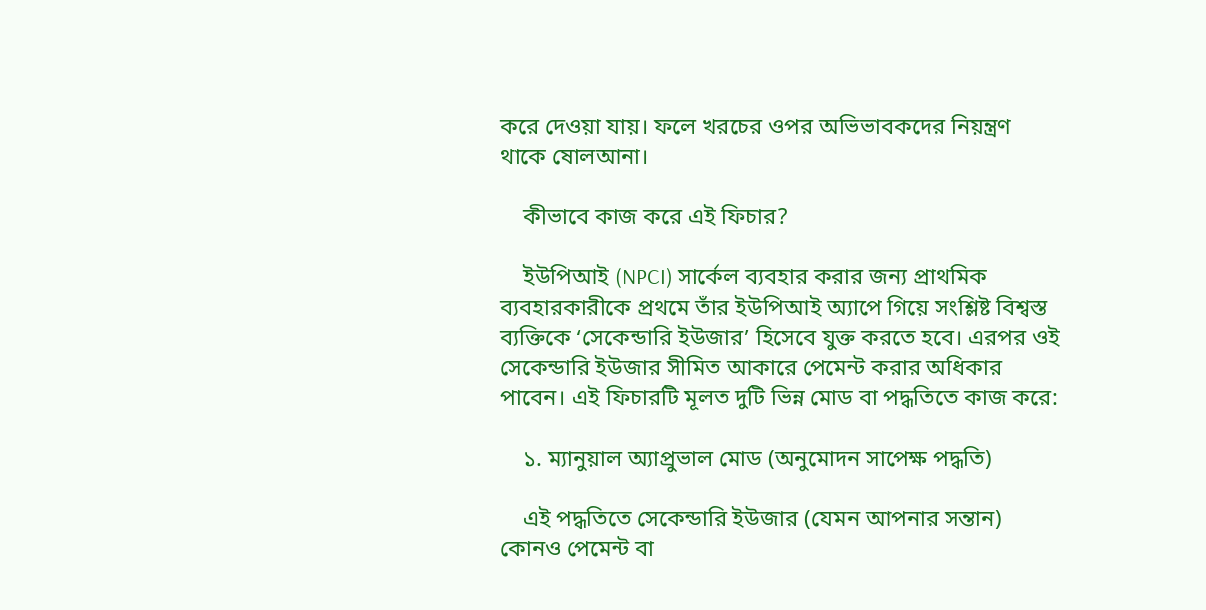করে দেওয়া যায়। ফলে খরচের ওপর অভিভাবকদের নিয়ন্ত্রণ থাকে ষোলআনা।

    কীভাবে কাজ করে এই ফিচার?

    ইউপিআই (NPCI) সার্কেল ব্যবহার করার জন্য প্রাথমিক ব্যবহারকারীকে প্রথমে তাঁর ইউপিআই অ্যাপে গিয়ে সংশ্লিষ্ট বিশ্বস্ত ব্যক্তিকে ‘সেকেন্ডারি ইউজার’ হিসেবে যুক্ত করতে হবে। এরপর ওই সেকেন্ডারি ইউজার সীমিত আকারে পেমেন্ট করার অধিকার পাবেন। এই ফিচারটি মূলত দুটি ভিন্ন মোড বা পদ্ধতিতে কাজ করে:

    ১. ম্যানুয়াল অ্যাপ্রুভাল মোড (অনুমোদন সাপেক্ষ পদ্ধতি)

    এই পদ্ধতিতে সেকেন্ডারি ইউজার (যেমন আপনার সন্তান) কোনও পেমেন্ট বা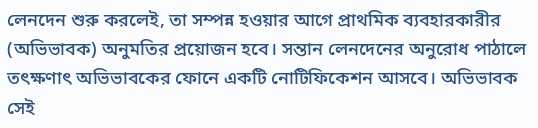লেনদেন শুরু করলেই, তা সম্পন্ন হওয়ার আগে প্রাথমিক ব্যবহারকারীর (অভিভাবক) অনুমতির প্রয়োজন হবে। সন্তান লেনদেনের অনুরোধ পাঠালে তৎক্ষণাৎ অভিভাবকের ফোনে একটি নোটিফিকেশন আসবে। অভিভাবক সেই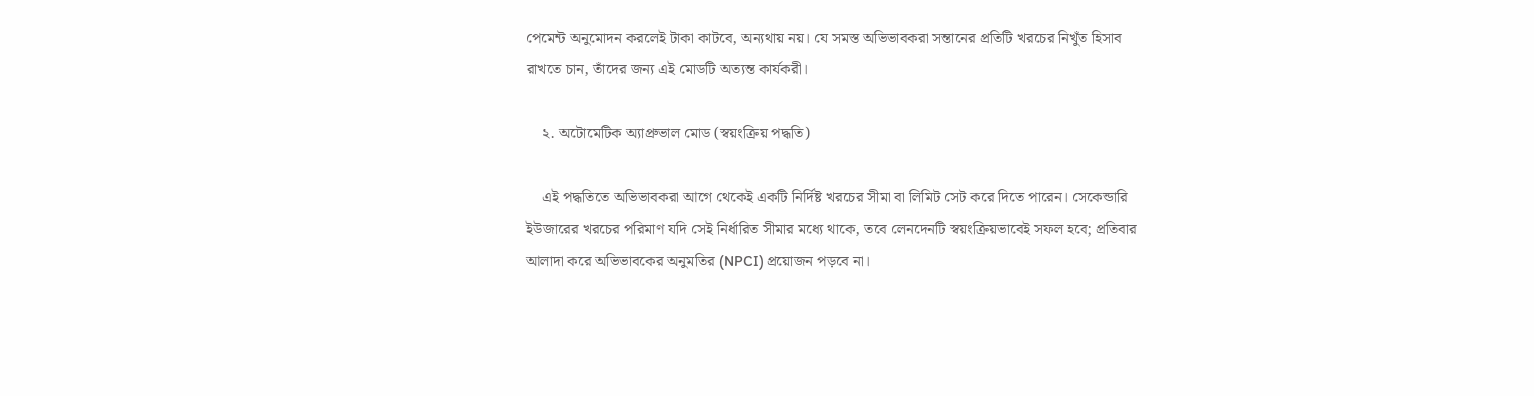পেমেন্ট অনুমোদন করলেই টাকা কাটবে, অন্যথায় নয়। যে সমস্ত অভিভাবকরা সন্তানের প্রতিটি খরচের নিখুঁত হিসাব রাখতে চান, তাঁদের জন্য এই মোডটি অত্যন্ত কার্যকরী।

    ২. অটোমেটিক অ্যাপ্রুভাল মোড (স্বয়ংক্রিয় পদ্ধতি)

    এই পদ্ধতিতে অভিভাবকরা আগে থেকেই একটি নির্দিষ্ট খরচের সীমা বা লিমিট সেট করে দিতে পারেন। সেকেন্ডারি ইউজারের খরচের পরিমাণ যদি সেই নির্ধারিত সীমার মধ্যে থাকে, তবে লেনদেনটি স্বয়ংক্রিয়ভাবেই সফল হবে; প্রতিবার আলাদা করে অভিভাবকের অনুমতির (NPCI) প্রয়োজন পড়বে না।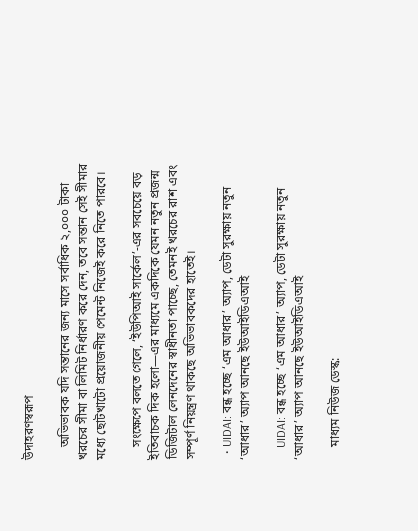উদাহরণস্বরূপ

    অভিভাবক যদি সন্তানের জন্য মাসে সর্বাধিক ২,০০০ টাকা খরচের সীমা বা লিমিট নির্ধারণ করে দেন, তবে সন্তান সেই সীমার মধ্যে ছোটখাটো প্রয়োজনীয় পেমেন্ট নিজেই করে নিতে পারবে।

    সংক্ষেপে বলতে গেলে, ‘ইউপিআই সার্কেল’-এর সবচেয়ে বড় ইতিবাচক দিক হলো—এর মাধ্যমে একদিকে যেমন নতুন প্রজন্ম ডিজিটাল লেনদেনের স্বাধীনতা পাচ্ছে, তেমনই খরচের রাশ এবং সম্পূর্ণ নিয়ন্ত্রণ থাকছে অভিভাবকদের হাতেই।

  • UIDAI: বন্ধ হচ্ছে ‘এম আধার’ অ্যাপ, ডেটা সুরক্ষায় নতুন ‘আধার’ অ্যাপ আনছে ইউআইডিএআই

    UIDAI: বন্ধ হচ্ছে ‘এম আধার’ অ্যাপ, ডেটা সুরক্ষায় নতুন ‘আধার’ অ্যাপ আনছে ইউআইডিএআই

    মাধ্যম নিউজ ডেস্ক: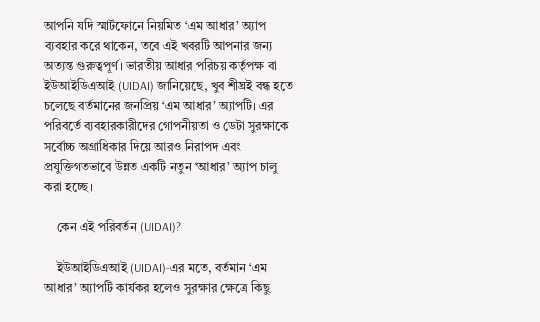আপনি যদি স্মার্টফোনে নিয়মিত ‘এম আধার’ অ্যাপ ব্যবহার করে থাকেন, তবে এই খবরটি আপনার জন্য অত্যন্ত গুরুত্বপূর্ণ। ভারতীয় আধার পরিচয় কর্তৃপক্ষ বা ইউআইডিএআই (UIDAI) জানিয়েছে, খুব শীঘ্রই বন্ধ হতে চলেছে বর্তমানের জনপ্রিয় ‘এম আধার’ অ্যাপটি। এর পরিবর্তে ব্যবহারকারীদের গোপনীয়তা ও ডেটা সুরক্ষাকে সর্বোচ্চ অগ্রাধিকার দিয়ে আরও নিরাপদ এবং প্রযুক্তিগতভাবে উন্নত একটি নতুন ‘আধার’ অ্যাপ চালু করা হচ্ছে।

    কেন এই পরিবর্তন (UIDAI)?

    ইউআইডিএআই (UIDAI)-এর মতে, বর্তমান ‘এম আধার’ অ্যাপটি কার্যকর হলেও সুরক্ষার ক্ষেত্রে কিছু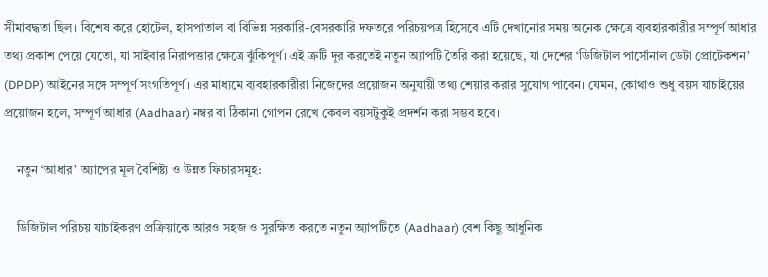সীমাবদ্ধতা ছিল। বিশেষ করে হোটেল, হাসপাতাল বা বিভিন্ন সরকারি-বেসরকারি দফতরে পরিচয়পত্র হিসেবে এটি দেখানোর সময় অনেক ক্ষেত্রে ব্যবহারকারীর সম্পূর্ণ আধার তথ্য প্রকাশ পেয়ে যেতো, যা সাইবার নিরাপত্তার ক্ষেত্রে ঝুঁকিপূর্ণ। এই ত্রুটি দূর করতেই নতুন অ্যাপটি তৈরি করা হয়েছে, যা দেশের ‘ডিজিটাল পার্সোনাল ডেটা প্রোটেকশন’ (DPDP) আইনের সঙ্গে সম্পূর্ণ সংগতিপূর্ণ। এর মাধ্যমে ব্যবহারকারীরা নিজেদের প্রয়োজন অনুযায়ী তথ্য শেয়ার করার সুযোগ পাবেন। যেমন, কোথাও শুধু বয়স যাচাইয়ের প্রয়োজন হলে, সম্পূর্ণ আধার (Aadhaar) নম্বর বা ঠিকানা গোপন রেখে কেবল বয়সটুকুই প্রদর্শন করা সম্ভব হবে।

    নতুন ‘আধার’ অ্যাপের মূল বৈশিষ্ট্য ও উন্নত ফিচারসমূহ:

    ডিজিটাল পরিচয় যাচাইকরণ প্রক্রিয়াকে আরও সহজ ও সুরক্ষিত করতে নতুন অ্যাপটিতে (Aadhaar) বেশ কিছু আধুনিক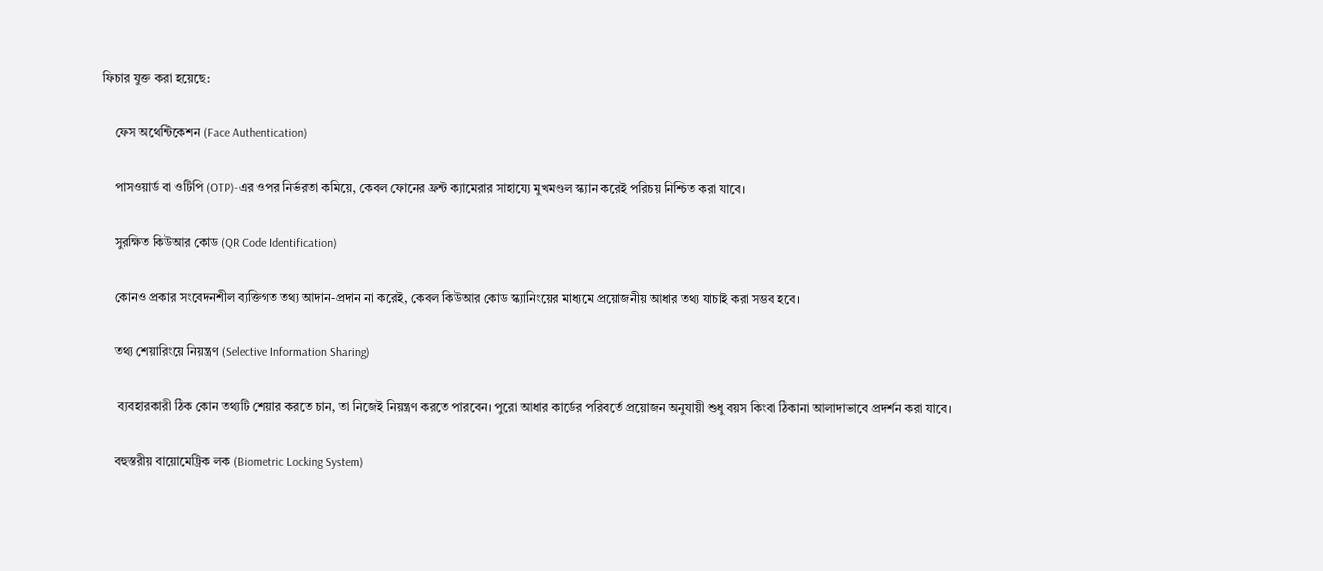ফিচার যুক্ত করা হয়েছে:

    ফেস অথেন্টিকেশন (Face Authentication)

    পাসওয়ার্ড বা ওটিপি (OTP)-এর ওপর নির্ভরতা কমিয়ে, কেবল ফোনের ফ্রন্ট ক্যামেরার সাহায্যে মুখমণ্ডল স্ক্যান করেই পরিচয় নিশ্চিত করা যাবে।

    সুরক্ষিত কিউআর কোড (QR Code Identification)

    কোনও প্রকার সংবেদনশীল ব্যক্তিগত তথ্য আদান-প্রদান না করেই, কেবল কিউআর কোড স্ক্যানিংয়ের মাধ্যমে প্রয়োজনীয় আধার তথ্য যাচাই করা সম্ভব হবে।

    তথ্য শেয়ারিংয়ে নিয়ন্ত্রণ (Selective Information Sharing)

     ব্যবহারকারী ঠিক কোন তথ্যটি শেয়ার করতে চান, তা নিজেই নিয়ন্ত্রণ করতে পারবেন। পুরো আধার কার্ডের পরিবর্তে প্রয়োজন অনুযায়ী শুধু বয়স কিংবা ঠিকানা আলাদাভাবে প্রদর্শন করা যাবে।

    বহুস্তরীয় বায়োমেট্রিক লক (Biometric Locking System)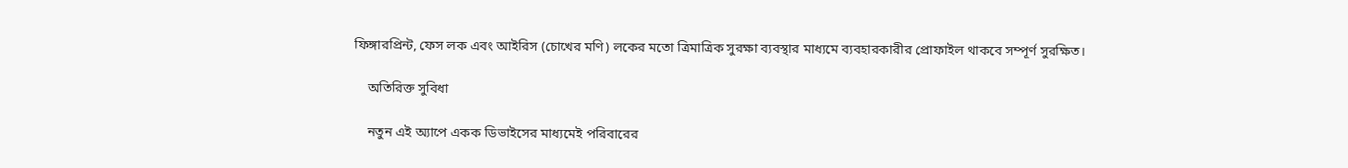ফিঙ্গারপ্রিন্ট, ফেস লক এবং আইরিস (চোখের মণি) লকের মতো ত্রিমাত্রিক সুরক্ষা ব্যবস্থার মাধ্যমে ব্যবহারকারীর প্রোফাইল থাকবে সম্পূর্ণ সুরক্ষিত।

    অতিরিক্ত সুবিধা

    নতুন এই অ্যাপে একক ডিভাইসের মাধ্যমেই পরিবারের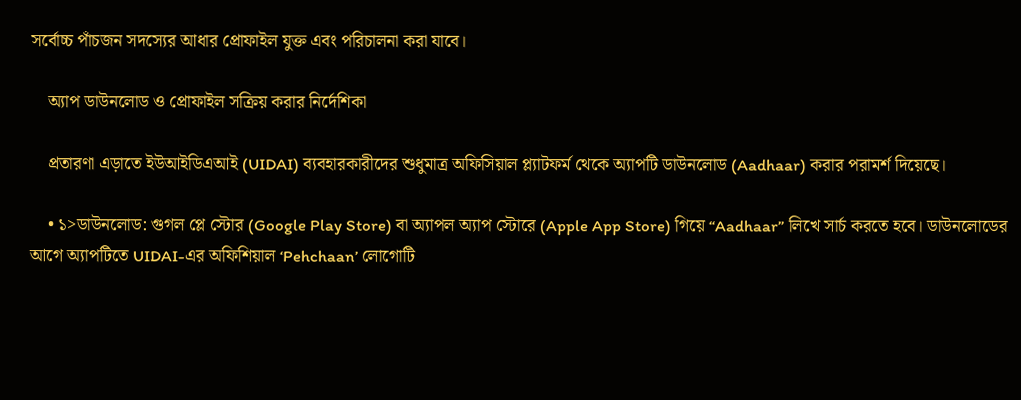সর্বোচ্চ পাঁচজন সদস্যের আধার প্রোফাইল যুক্ত এবং পরিচালনা করা যাবে।

    অ্যাপ ডাউনলোড ও প্রোফাইল সক্রিয় করার নির্দেশিকা

    প্রতারণা এড়াতে ইউআইডিএআই (UIDAI) ব্যবহারকারীদের শুধুমাত্র অফিসিয়াল প্ল্যাটফর্ম থেকে অ্যাপটি ডাউনলোড (Aadhaar) করার পরামর্শ দিয়েছে।

    • ১>ডাউনলোড: গুগল প্লে স্টোর (Google Play Store) বা অ্যাপল অ্যাপ স্টোরে (Apple App Store) গিয়ে “Aadhaar” লিখে সার্চ করতে হবে। ডাউনলোডের আগে অ্যাপটিতে UIDAI-এর অফিশিয়াল ‘Pehchaan’ লোগোটি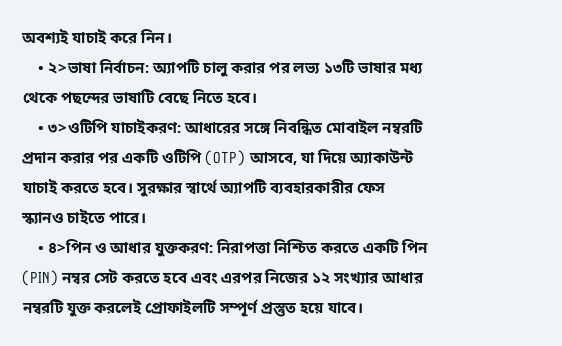অবশ্যই যাচাই করে নিন।
    • ২>ভাষা নির্বাচন: অ্যাপটি চালু করার পর লভ্য ১৩টি ভাষার মধ্য থেকে পছন্দের ভাষাটি বেছে নিতে হবে।
    • ৩>ওটিপি যাচাইকরণ: আধারের সঙ্গে নিবন্ধিত মোবাইল নম্বরটি প্রদান করার পর একটি ওটিপি (OTP) আসবে, যা দিয়ে অ্যাকাউন্ট যাচাই করতে হবে। সুরক্ষার স্বার্থে অ্যাপটি ব্যবহারকারীর ফেস স্ক্যানও চাইতে পারে।
    • ৪>পিন ও আধার যুক্তকরণ: নিরাপত্তা নিশ্চিত করতে একটি পিন (PIN) নম্বর সেট করতে হবে এবং এরপর নিজের ১২ সংখ্যার আধার নম্বরটি যুক্ত করলেই প্রোফাইলটি সম্পূর্ণ প্রস্তুত হয়ে যাবে।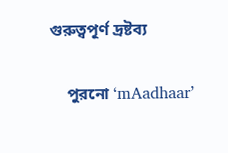গুরুত্বপূর্ণ দ্রষ্টব্য

    পুরনো ‘mAadhaar’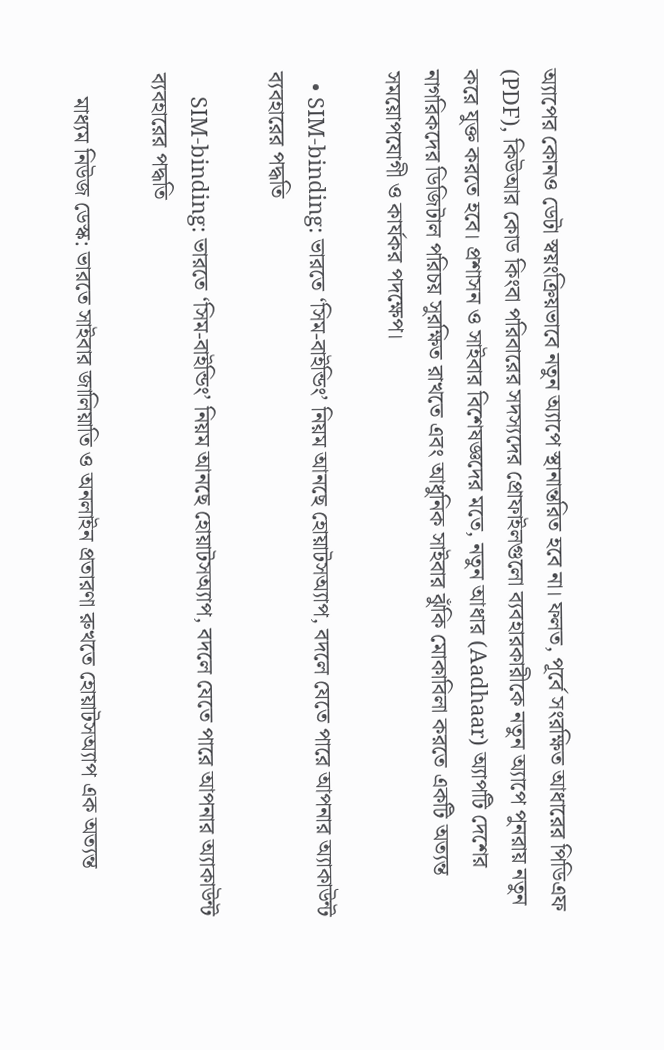অ্যাপের কোনও ডেটা স্বয়ংক্রিয়ভাবে নতুন অ্যাপে স্থানান্তরিত হবে না। ফলত, পূর্বে সংরক্ষিত আধারের পিডিএফ (PDF), কিউআর কোড কিংবা পরিবারের সদস্যদের প্রোফাইলগুলো ব্যবহারকারীকে নতুন অ্যাপে পুনরায় নতুন করে যুক্ত করতে হবে। প্রশাসন ও সাইবার বিশেষজ্ঞদের মতে, নতুন আধার (Aadhaar) অ্যাপটি দেশের নাগরিকদের ডিজিটাল পরিচয় সুরক্ষিত রাখতে এবং আধুনিক সাইবার ঝুঁকি মোকাবিলা করতে একটি অত্যন্ত সময়োপযোগী ও কার্যকর পদক্ষেপ।

  • SIM-binding: ভারতে ‘সিম-বাইন্ডিং’ নিয়ম আনছে হোয়াটসঅ্যাপ, বদলে যেতে পারে আপনার অ্যাকাউন্ট ব্যবহারের পদ্ধতি

    SIM-binding: ভারতে ‘সিম-বাইন্ডিং’ নিয়ম আনছে হোয়াটসঅ্যাপ, বদলে যেতে পারে আপনার অ্যাকাউন্ট ব্যবহারের পদ্ধতি

    মাধ্যম নিউজ ডেস্ক: ভারতে সাইবার জালিয়াতি ও অনলাইন প্রতারণা রুখতে হোয়াটসঅ্যাপ এক অত্যন্ত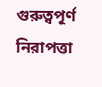গুরুত্বপূর্ণ নিরাপত্তা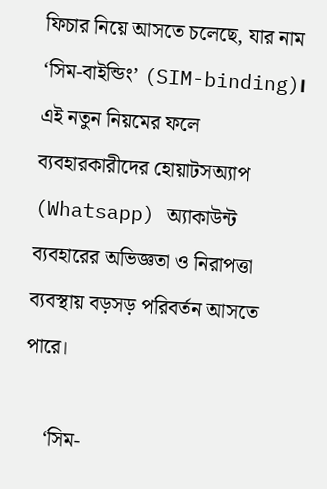ফিচার নিয়ে আসতে চলেছে, যার নাম ‘সিম-বাইন্ডিং’ (SIM-binding)। এই নতুন নিয়মের ফলে ব্যবহারকারীদের হোয়াটসঅ্যাপ (Whatsapp) অ্যাকাউন্ট ব্যবহারের অভিজ্ঞতা ও নিরাপত্তা ব্যবস্থায় বড়সড় পরিবর্তন আসতে পারে।

    ‘সিম-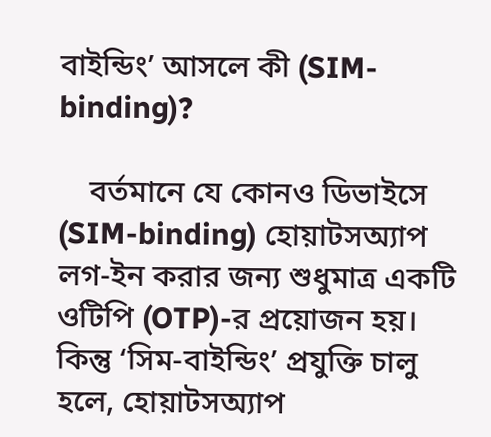বাইন্ডিং’ আসলে কী (SIM-binding)?

    বর্তমানে যে কোনও ডিভাইসে (SIM-binding) হোয়াটসঅ্যাপ লগ-ইন করার জন্য শুধুমাত্র একটি ওটিপি (OTP)-র প্রয়োজন হয়। কিন্তু ‘সিম-বাইন্ডিং’ প্রযুক্তি চালু হলে, হোয়াটসঅ্যাপ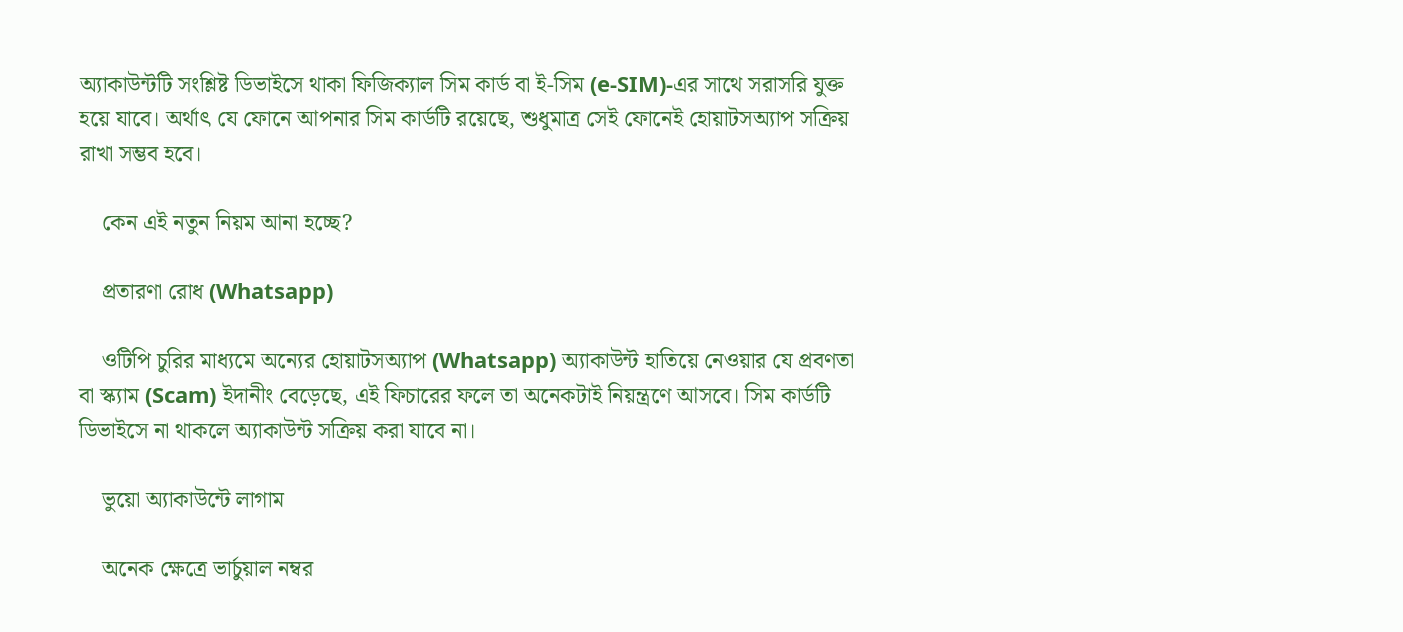অ্যাকাউন্টটি সংশ্লিষ্ট ডিভাইসে থাকা ফিজিক্যাল সিম কার্ড বা ই-সিম (e-SIM)-এর সাথে সরাসরি যুক্ত হয়ে যাবে। অর্থাৎ যে ফোনে আপনার সিম কার্ডটি রয়েছে, শুধুমাত্র সেই ফোনেই হোয়াটসঅ্যাপ সক্রিয় রাখা সম্ভব হবে।

    কেন এই নতুন নিয়ম আনা হচ্ছে?

    প্রতারণা রোধ (Whatsapp)

    ওটিপি চুরির মাধ্যমে অন্যের হোয়াটসঅ্যাপ (Whatsapp) অ্যাকাউন্ট হাতিয়ে নেওয়ার যে প্রবণতা বা স্ক্যাম (Scam) ইদানীং বেড়েছে, এই ফিচারের ফলে তা অনেকটাই নিয়ন্ত্রণে আসবে। সিম কার্ডটি ডিভাইসে না থাকলে অ্যাকাউন্ট সক্রিয় করা যাবে না।

    ভুয়ো অ্যাকাউন্টে লাগাম

    অনেক ক্ষেত্রে ভার্চুয়াল নম্বর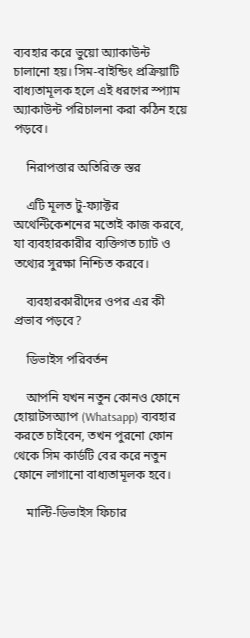ব্যবহার করে ভুয়ো অ্যাকাউন্ট চালানো হয়। সিম-বাইন্ডিং প্রক্রিয়াটি বাধ্যতামূলক হলে এই ধরণের স্প্যাম অ্যাকাউন্ট পরিচালনা করা কঠিন হয়ে পড়বে।

    নিরাপত্তার অতিরিক্ত স্তর

    এটি মূলত টু-ফ্যাক্টর অথেন্টিকেশনের মতোই কাজ করবে, যা ব্যবহারকারীর ব্যক্তিগত চ্যাট ও তথ্যের সুরক্ষা নিশ্চিত করবে।

    ব্যবহারকারীদের ওপর এর কী প্রভাব পড়বে?

    ডিভাইস পরিবর্তন

    আপনি যখন নতুন কোনও ফোনে হোয়াটসঅ্যাপ (Whatsapp) ব্যবহার করতে চাইবেন, তখন পুরনো ফোন থেকে সিম কার্ডটি বের করে নতুন ফোনে লাগানো বাধ্যতামূলক হবে।

    মাল্টি-ডিভাইস ফিচার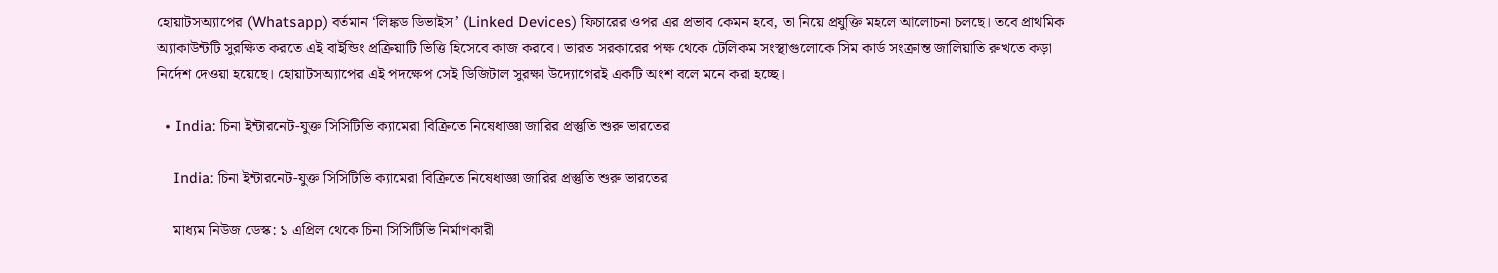হোয়াটসঅ্যাপের (Whatsapp) বর্তমান ‘লিঙ্কড ডিভাইস’ (Linked Devices) ফিচারের ওপর এর প্রভাব কেমন হবে, তা নিয়ে প্রযুক্তি মহলে আলোচনা চলছে। তবে প্রাথমিক অ্যাকাউন্টটি সুরক্ষিত করতে এই বাইন্ডিং প্রক্রিয়াটি ভিত্তি হিসেবে কাজ করবে। ভারত সরকারের পক্ষ থেকে টেলিকম সংস্থাগুলোকে সিম কার্ড সংক্রান্ত জালিয়াতি রুখতে কড়া নির্দেশ দেওয়া হয়েছে। হোয়াটসঅ্যাপের এই পদক্ষেপ সেই ডিজিটাল সুরক্ষা উদ্যোগেরই একটি অংশ বলে মনে করা হচ্ছে।

  • India: চিনা ইন্টারনেট-যুক্ত সিসিটিভি ক্যামেরা বিক্রিতে নিষেধাজ্ঞা জারির প্রস্তুতি শুরু ভারতের

    India: চিনা ইন্টারনেট-যুক্ত সিসিটিভি ক্যামেরা বিক্রিতে নিষেধাজ্ঞা জারির প্রস্তুতি শুরু ভারতের

    মাধ্যম নিউজ ডেস্ক: ১ এপ্রিল থেকে চিনা সিসিটিভি নির্মাণকারী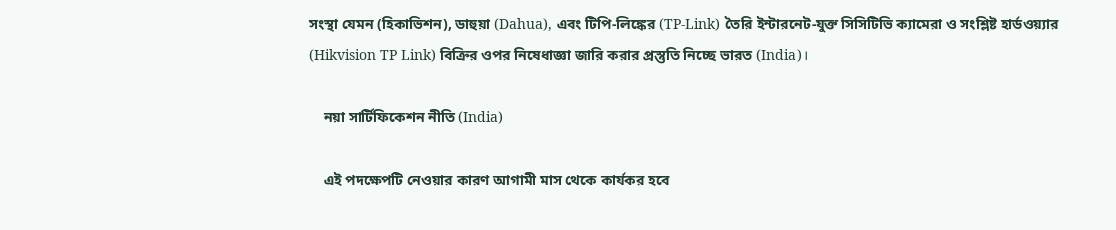সংস্থা যেমন (হিকাভিশন), ডাহুয়া (Dahua), এবং টিপি-লিঙ্কের (TP-Link) তৈরি ইন্টারনেট-যুক্ত সিসিটিভি ক্যামেরা ও সংশ্লিষ্ট হার্ডওয়্যার (Hikvision TP Link) বিক্রির ওপর নিষেধাজ্ঞা জারি করার প্রস্তুতি নিচ্ছে ভারত (India)।

    নয়া সার্টিফিকেশন নীতি (India)

    এই পদক্ষেপটি নেওয়ার কারণ আগামী মাস থেকে কার্যকর হবে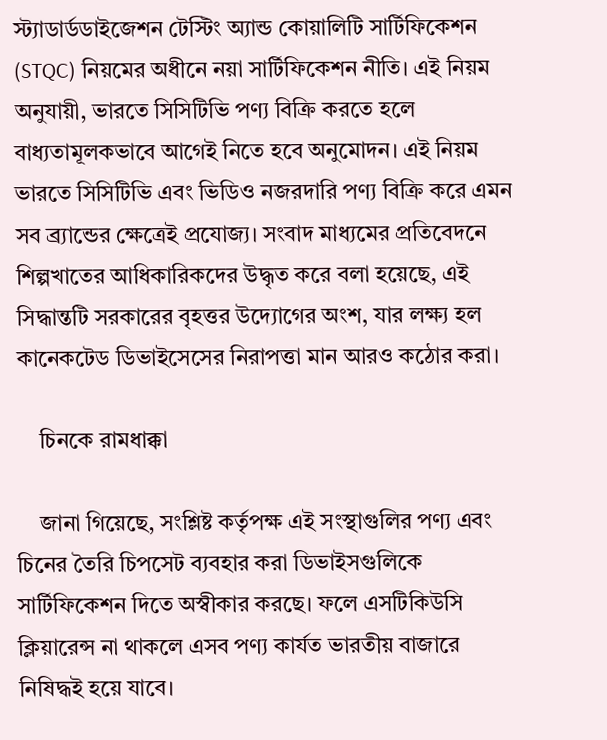স্ট্যাডার্ডডাইজেশন টেস্টিং অ্যান্ড কোয়ালিটি সার্টিফিকেশন (STQC) নিয়মের অধীনে নয়া সার্টিফিকেশন নীতি। এই নিয়ম অনুযায়ী, ভারতে সিসিটিভি পণ্য বিক্রি করতে হলে বাধ্যতামূলকভাবে আগেই নিতে হবে অনুমোদন। এই নিয়ম ভারতে সিসিটিভি এবং ভিডিও নজরদারি পণ্য বিক্রি করে এমন সব ব্র্যান্ডের ক্ষেত্রেই প্রযোজ্য। সংবাদ মাধ্যমের প্রতিবেদনে শিল্পখাতের আধিকারিকদের উদ্ধৃত করে বলা হয়েছে, এই সিদ্ধান্তটি সরকারের বৃহত্তর উদ্যোগের অংশ, যার লক্ষ্য হল কানেকটেড ডিভাইসেসের নিরাপত্তা মান আরও কঠোর করা।

    চিনকে রামধাক্কা

    জানা গিয়েছে, সংশ্লিষ্ট কর্তৃপক্ষ এই সংস্থাগুলির পণ্য এবং চিনের তৈরি চিপসেট ব্যবহার করা ডিভাইসগুলিকে সার্টিফিকেশন দিতে অস্বীকার করছে। ফলে এসটিকিউসি ক্লিয়ারেন্স না থাকলে এসব পণ্য কার্যত ভারতীয় বাজারে নিষিদ্ধই হয়ে যাবে।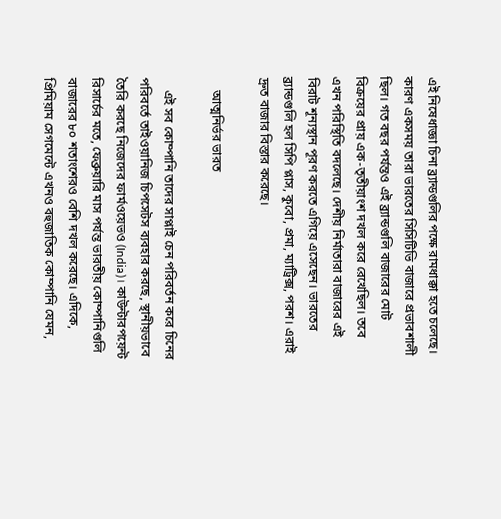এই নিষেধাজ্ঞা চিনা ব্র্যান্ডগুলির পক্ষে রামধাক্কা হতে চলেছে। কারণ একসময় তারা ভারতের সিসিটিভি বাজারে প্রভাবশালী ছিল। গত বছর পর্যন্তও এই ব্র্যান্ডগুলি বাজারের মোট বিক্রয়ের প্রায় এক-তৃতীয়াংশ দখল করে রেখেছিল। তবে এখন পরিস্থিতি বদলেছে। দেশীয় নির্মাতারা বাজারের এই বিরাট শূন্যস্থান পূরণ করতে এগিয়ে এসেছেন। ভারতের ব্র্যান্ডগুলি হল সিপি প্লাস, কুবো, প্রমা, ম্যাট্রিক্স, পরশ। এরাই দ্রুত বাজার বিস্তার করেছে।

    আত্মনির্ভর ভারত

    এই সব কোম্পানি তাদের সাপ্লাই চেন পরিবর্তন করে চিনের পরিবর্তে তাইওয়ানিজ চিপসেটস ব্যবহার করছে, স্থানীয়ভাবে তৈরি করছে নিজেদের ফার্মওয়েভও (India)। কাউন্টারপয়েন্ট রিসার্চের মতে, ফেব্রুয়ারি মাস পর্যন্ত ভারতীয় কোম্পানিগুলি বাজারের ৮০ শতাংশেরও বেশি দখল করেছে। এদিকে, প্রিমিয়াম সেগমেন্টে এখনও বহুজাতিক কোম্পানি যেমন,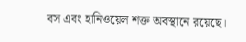বস এবং হানিওয়েল শক্ত অবস্থানে রয়েছে।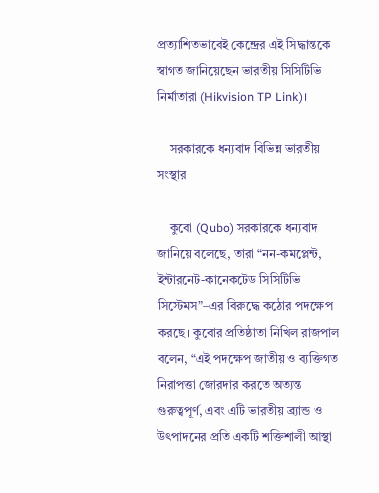প্রত্যাশিতভাবেই কেন্দ্রের এই সিদ্ধান্তকে স্বাগত জানিয়েছেন ভারতীয় সিসিটিভি নির্মাতারা (Hikvision TP Link)।

    সরকারকে ধন্যবাদ বিভিন্ন ভারতীয় সংস্থার

    কুবো (Qubo) সরকারকে ধন্যবাদ জানিয়ে বলেছে, তারা “নন-কমপ্লেন্ট, ইন্টারনেট-কানেকটেড সিসিটিভি সিস্টেমস”–এর বিরুদ্ধে কঠোর পদক্ষেপ করছে। কুবোর প্রতিষ্ঠাতা নিখিল রাজপাল বলেন, “এই পদক্ষেপ জাতীয় ও ব্যক্তিগত নিরাপত্তা জোরদার করতে অত্যন্ত গুরুত্বপূর্ণ, এবং এটি ভারতীয় ব্র্যান্ড ও উৎপাদনের প্রতি একটি শক্তিশালী আস্থা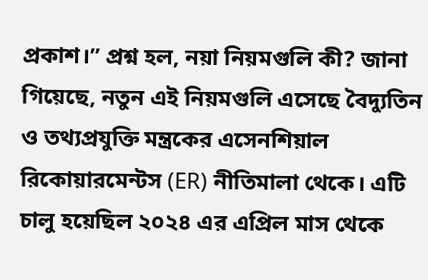প্রকাশ।” প্রশ্ন হল, নয়া নিয়মগুলি কী? জানা গিয়েছে, নতুন এই নিয়মগুলি এসেছে বৈদ্যুতিন ও তথ্যপ্রযুক্তি মন্ত্রকের এসেনশিয়াল রিকোয়ারমেন্টস (ER) নীতিমালা থেকে। এটি চালু হয়েছিল ২০২৪ এর এপ্রিল মাস থেকে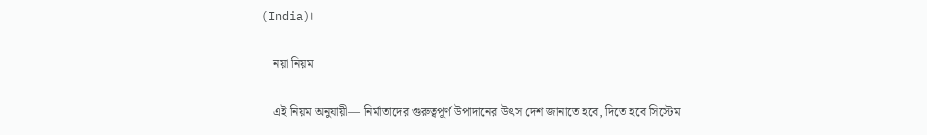(India)।

    নয়া নিয়ম

    এই নিয়ম অনুযায়ী— নির্মাতাদের গুরুত্বপূর্ণ উপাদানের উৎস দেশ জানাতে হবে, দিতে হবে সিস্টেম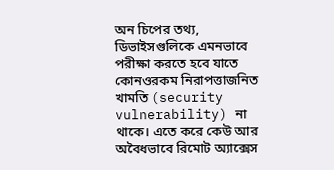অন চিপের তথ্য, ডিভাইসগুলিকে এমনভাবে পরীক্ষা করতে হবে যাতে কোনওরকম নিরাপত্তাজনিত খামতি (security vulnerability) না থাকে। এতে করে কেউ আর অবৈধভাবে রিমোট অ্যাক্সেস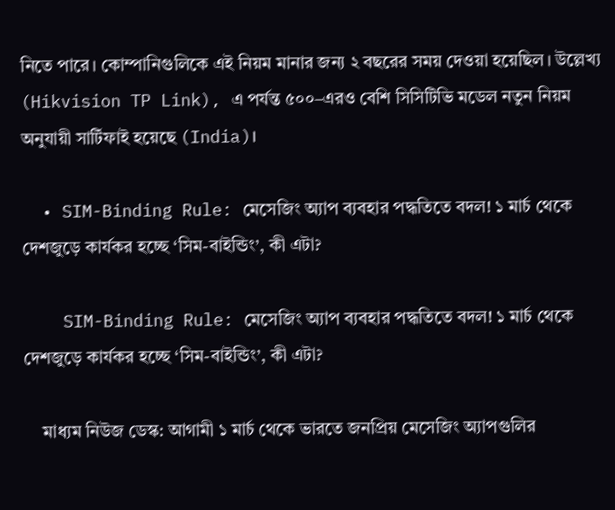নিতে পারে। কোম্পানিগুলিকে এই নিয়ম মানার জন্য ২ বছরের সময় দেওয়া হয়েছিল। উল্লেখ্য (Hikvision TP Link), এ পর্যন্ত ৫০০–এরও বেশি সিসিটিভি মডেল নতুন নিয়ম অনুযায়ী সার্টিফাই হয়েছে (India)।

  • SIM-Binding Rule: মেসেজিং অ্যাপ ব্যবহার পদ্ধতিতে বদল! ১ মার্চ থেকে দেশজুড়ে কার্যকর হচ্ছে ‘সিম-বাইন্ডিং’, কী এটা?

    SIM-Binding Rule: মেসেজিং অ্যাপ ব্যবহার পদ্ধতিতে বদল! ১ মার্চ থেকে দেশজুড়ে কার্যকর হচ্ছে ‘সিম-বাইন্ডিং’, কী এটা?

    মাধ্যম নিউজ ডেস্ক: আগামী ১ মার্চ থেকে ভারতে জনপ্রিয় মেসেজিং অ্যাপগুলির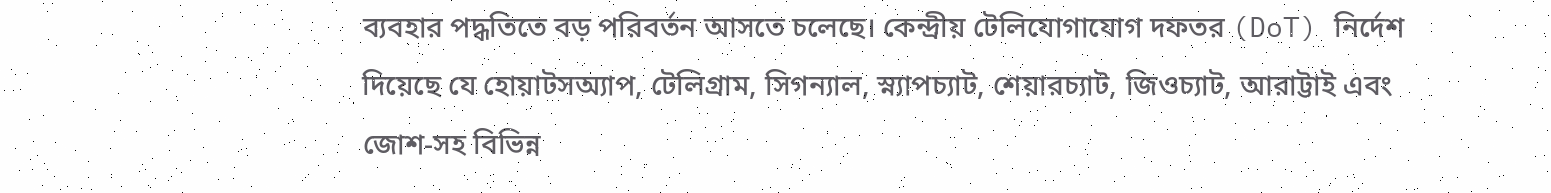ব্যবহার পদ্ধতিতে বড় পরিবর্তন আসতে চলেছে। কেন্দ্রীয় টেলিযোগাযোগ দফতর (DoT) নির্দেশ দিয়েছে যে হোয়াটসঅ্যাপ, টেলিগ্রাম, সিগন্যাল, স্ন্যাপচ্যাট, শেয়ারচ্যাট, জিওচ্যাট, আরাট্টাই এবং জোশ-সহ বিভিন্ন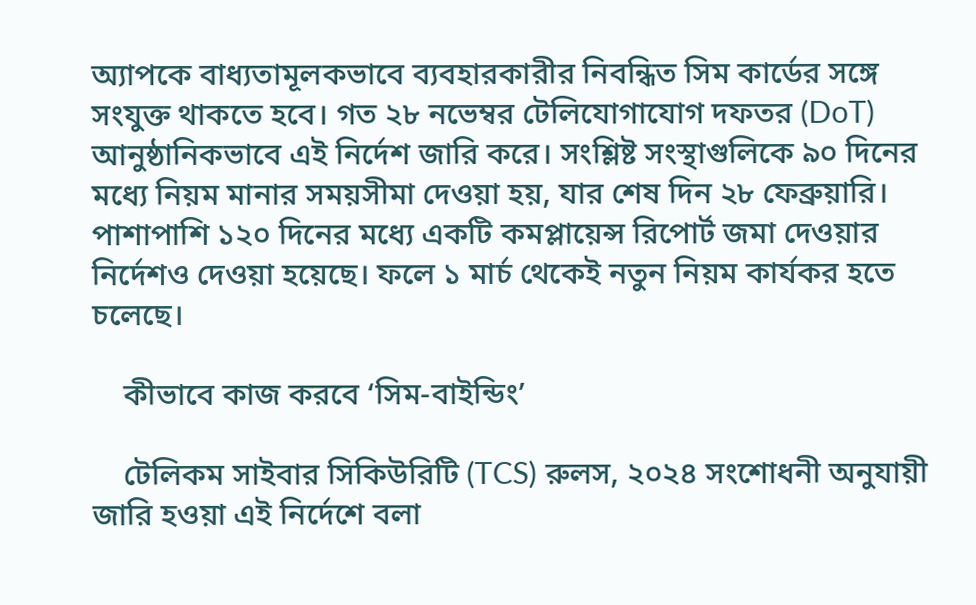অ্যাপকে বাধ্যতামূলকভাবে ব্যবহারকারীর নিবন্ধিত সিম কার্ডের সঙ্গে সংযুক্ত থাকতে হবে। গত ২৮ নভেম্বর টেলিযোগাযোগ দফতর (DoT) আনুষ্ঠানিকভাবে এই নির্দেশ জারি করে। সংশ্লিষ্ট সংস্থাগুলিকে ৯০ দিনের মধ্যে নিয়ম মানার সময়সীমা দেওয়া হয়, যার শেষ দিন ২৮ ফেব্রুয়ারি। পাশাপাশি ১২০ দিনের মধ্যে একটি কমপ্লায়েন্স রিপোর্ট জমা দেওয়ার নির্দেশও দেওয়া হয়েছে। ফলে ১ মার্চ থেকেই নতুন নিয়ম কার্যকর হতে চলেছে।

    কীভাবে কাজ করবে ‘সিম-বাইন্ডিং’

    টেলিকম সাইবার সিকিউরিটি (TCS) রুলস, ২০২৪ সংশোধনী অনুযায়ী জারি হওয়া এই নির্দেশে বলা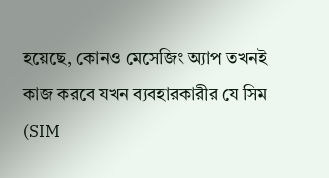হয়েছে, কোনও মেসেজিং অ্যাপ তখনই কাজ করবে যখন ব্যবহারকারীর যে সিম (SIM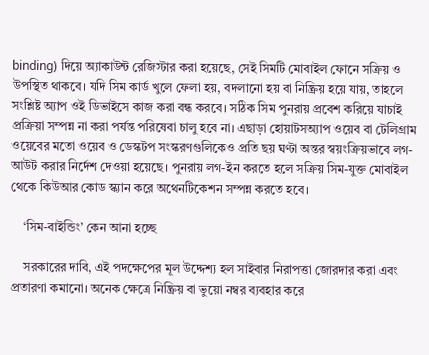binding) দিয়ে অ্যাকাউন্ট রেজিস্টার করা হয়েছে, সেই সিমটি মোবাইল ফোনে সক্রিয় ও উপস্থিত থাকবে। যদি সিম কার্ড খুলে ফেলা হয়, বদলানো হয় বা নিষ্ক্রিয় হয়ে যায়, তাহলে সংশ্লিষ্ট অ্যাপ ওই ডিভাইসে কাজ করা বন্ধ করবে। সঠিক সিম পুনরায় প্রবেশ করিয়ে যাচাই প্রক্রিয়া সম্পন্ন না করা পর্যন্ত পরিষেবা চালু হবে না। এছাড়া হোয়াটসঅ্যাপ ওয়েব বা টেলিগ্রাম ওয়েবের মতো ওয়েব ও ডেস্কটপ সংস্করণগুলিকেও প্রতি ছয় ঘণ্টা অন্তর স্বয়ংক্রিয়ভাবে লগ-আউট করার নির্দেশ দেওয়া হয়েছে। পুনরায় লগ-ইন করতে হলে সক্রিয় সিম-যুক্ত মোবাইল থেকে কিউআর কোড স্ক্যান করে অথেনটিকেশন সম্পন্ন করতে হবে।

    ‘সিম-বাইন্ডিং’ কেন আনা হচ্ছে

    সরকারের দাবি, এই পদক্ষেপের মূল উদ্দেশ্য হল সাইবার নিরাপত্তা জোরদার করা এবং প্রতারণা কমানো। অনেক ক্ষেত্রে নিষ্ক্রিয় বা ভুয়ো নম্বর ব্যবহার করে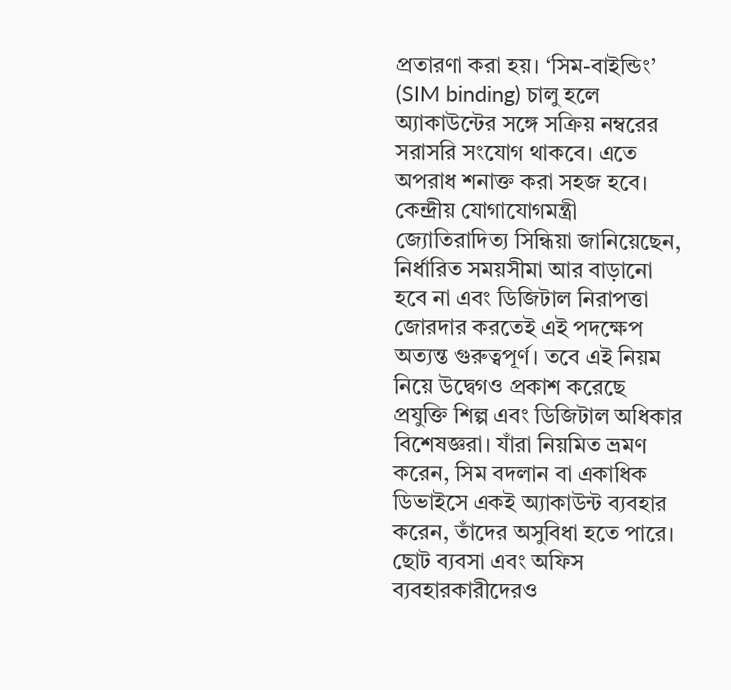প্রতারণা করা হয়। ‘সিম-বাইন্ডিং’ (SIM binding) চালু হলে অ্যাকাউন্টের সঙ্গে সক্রিয় নম্বরের সরাসরি সংযোগ থাকবে। এতে অপরাধ শনাক্ত করা সহজ হবে। কেন্দ্রীয় যোগাযোগমন্ত্রী জ্যোতিরাদিত্য সিন্ধিয়া জানিয়েছেন, নির্ধারিত সময়সীমা আর বাড়ানো হবে না এবং ডিজিটাল নিরাপত্তা জোরদার করতেই এই পদক্ষেপ অত্যন্ত গুরুত্বপূর্ণ। তবে এই নিয়ম নিয়ে উদ্বেগও প্রকাশ করেছে প্রযুক্তি শিল্প এবং ডিজিটাল অধিকার বিশেষজ্ঞরা। যাঁরা নিয়মিত ভ্রমণ করেন, সিম বদলান বা একাধিক ডিভাইসে একই অ্যাকাউন্ট ব্যবহার করেন, তাঁদের অসুবিধা হতে পারে। ছোট ব্যবসা এবং অফিস ব্যবহারকারীদেরও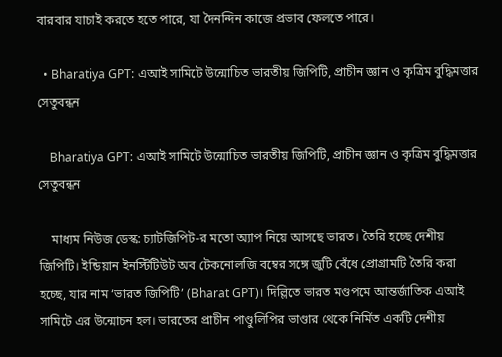বারবার যাচাই করতে হতে পারে, যা দৈনন্দিন কাজে প্রভাব ফেলতে পারে।

  • Bharatiya GPT: এআই সামিটে উন্মোচিত ভারতীয় জিপিটি, প্রাচীন জ্ঞান ও কৃত্রিম বুদ্ধিমত্তার সেতুবন্ধন

    Bharatiya GPT: এআই সামিটে উন্মোচিত ভারতীয় জিপিটি, প্রাচীন জ্ঞান ও কৃত্রিম বুদ্ধিমত্তার সেতুবন্ধন

    মাধ্যম নিউজ ডেস্ক: চ্যাটজিপিট-র মতো অ্যাপ নিয়ে আসছে ভারত। তৈরি হচ্ছে দেশীয় জিপিটি। ইন্ডিয়ান ইনস্টিটিউট অব টেকনোলজি বম্বের সঙ্গে জুটি বেঁধে প্রোগ্রামটি তৈরি করা হচ্ছে, যার নাম ‘ভারত জিপিটি’ (Bharat GPT)। দিল্লিতে ভারত মণ্ডপমে আন্তর্জাতিক এআই সামিটে এর উন্মোচন হল। ভারতের প্রাচীন পাণ্ডুলিপির ভাণ্ডার থেকে নির্মিত একটি দেশীয়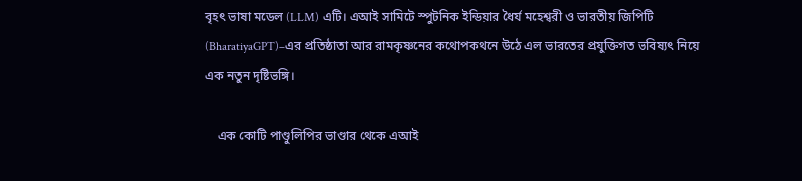বৃহৎ ভাষা মডেল (LLM) এটি। এআই সামিটে স্পুটনিক ইন্ডিয়ার ধৈর্য মহেশ্বরী ও ভারতীয় জিপিটি (BharatiyaGPT)–এর প্রতিষ্ঠাতা আর রামকৃষ্ণনের কথোপকথনে উঠে এল ভারতের প্রযুক্তিগত ভবিষ্যৎ নিয়ে এক নতুন দৃষ্টিভঙ্গি।

    এক কোটি পাণ্ডুলিপির ভাণ্ডার থেকে এআই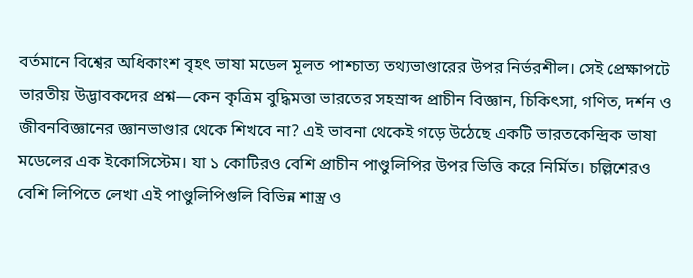বর্তমানে বিশ্বের অধিকাংশ বৃহৎ ভাষা মডেল মূলত পাশ্চাত্য তথ্যভাণ্ডারের উপর নির্ভরশীল। সেই প্রেক্ষাপটে ভারতীয় উদ্ভাবকদের প্রশ্ন—কেন কৃত্রিম বুদ্ধিমত্তা ভারতের সহস্রাব্দ প্রাচীন বিজ্ঞান, চিকিৎসা, গণিত, দর্শন ও জীবনবিজ্ঞানের জ্ঞানভাণ্ডার থেকে শিখবে না? এই ভাবনা থেকেই গড়ে উঠেছে একটি ভারতকেন্দ্রিক ভাষা মডেলের এক ইকোসিস্টেম। যা ১ কোটিরও বেশি প্রাচীন পাণ্ডুলিপির উপর ভিত্তি করে নির্মিত। চল্লিশেরও বেশি লিপিতে লেখা এই পাণ্ডুলিপিগুলি বিভিন্ন শাস্ত্র ও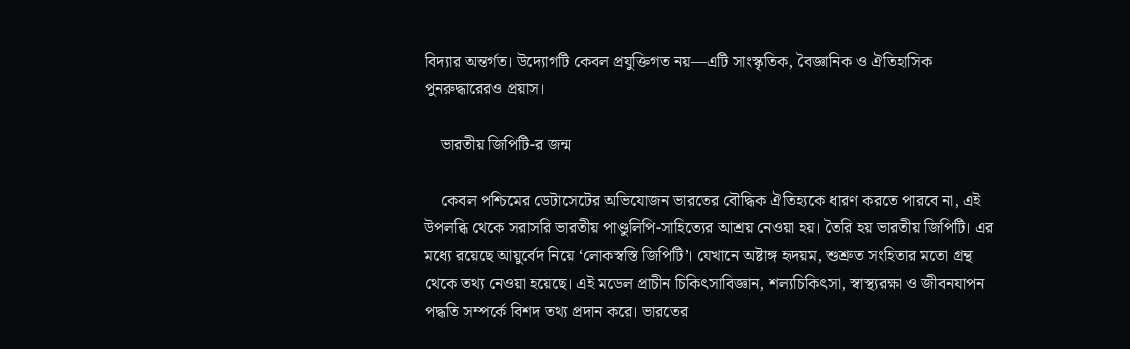বিদ্যার অন্তর্গত। উদ্যোগটি কেবল প্রযুক্তিগত নয়—এটি সাংস্কৃতিক, বৈজ্ঞানিক ও ঐতিহাসিক পুনরুদ্ধারেরও প্রয়াস।

    ভারতীয় জিপিটি-র জন্ম

    কেবল পশ্চিমের ডেটাসেটের অভিযোজন ভারতের বৌদ্ধিক ঐতিহ্যকে ধারণ করতে পারবে না, এই উপলব্ধি থেকে সরাসরি ভারতীয় পাণ্ডুলিপি-সাহিত্যের আশ্রয় নেওয়া হয়। তৈরি হয় ভারতীয় জিপিটি। এর মধ্যে রয়েছে আয়ুর্বেদ নিয়ে ‘লোকস্বস্তি জিপিটি’। যেখানে অষ্টাঙ্গ হৃদয়ম, শুশ্রুত সংহিতার মতো গ্রন্থ থেকে তথ্য নেওয়া হয়েছে। এই মডেল প্রাচীন চিকিৎসাবিজ্ঞান, শল্যচিকিৎসা, স্বাস্থ্যরক্ষা ও জীবনযাপন পদ্ধতি সম্পর্কে বিশদ তথ্য প্রদান করে। ভারতের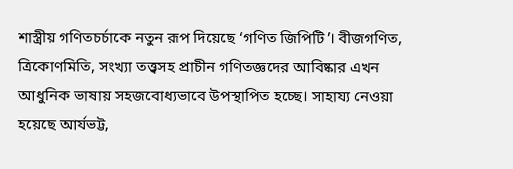শাস্ত্রীয় গণিতচর্চাকে নতুন রূপ দিয়েছে ‘গণিত জিপিটি’। বীজগণিত, ত্রিকোণমিতি, সংখ্যা তত্ত্বসহ প্রাচীন গণিতজ্ঞদের আবিষ্কার এখন আধুনিক ভাষায় সহজবোধ্যভাবে উপস্থাপিত হচ্ছে। সাহায্য নেওয়া হয়েছে আর্যভট্ট,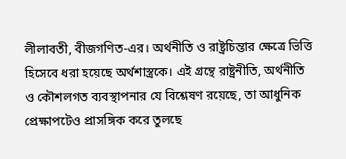লীলাবতী, বীজগণিত-এর। অর্থনীতি ও রাষ্ট্রচিন্তার ক্ষেত্রে ভিত্তি হিসেবে ধরা হয়েছে অর্থশাস্ত্রকে। এই গ্রন্থে রাষ্ট্রনীতি, অর্থনীতি ও কৌশলগত ব্যবস্থাপনার যে বিশ্লেষণ রয়েছে, তা আধুনিক প্রেক্ষাপটেও প্রাসঙ্গিক করে তুলছে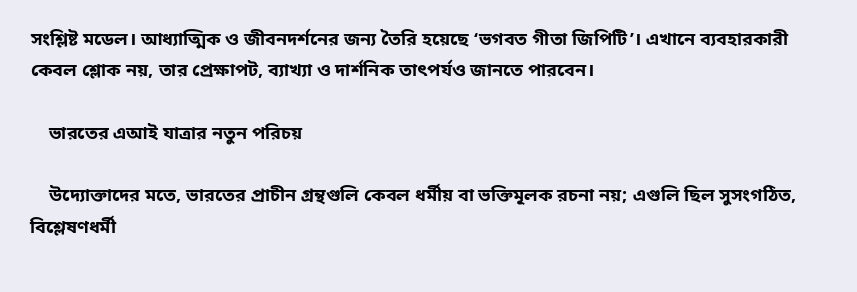সংশ্লিষ্ট মডেল। আধ্যাত্মিক ও জীবনদর্শনের জন্য তৈরি হয়েছে ‘ভগবত গীতা জিপিটি’। এখানে ব্যবহারকারী কেবল শ্লোক নয়, তার প্রেক্ষাপট, ব্যাখ্যা ও দার্শনিক তাৎপর্যও জানতে পারবেন।

    ভারতের এআই যাত্রার নতুন পরিচয়

    উদ্যোক্তাদের মতে, ভারতের প্রাচীন গ্রন্থগুলি কেবল ধর্মীয় বা ভক্তিমূলক রচনা নয়; এগুলি ছিল সুসংগঠিত, বিশ্লেষণধর্মী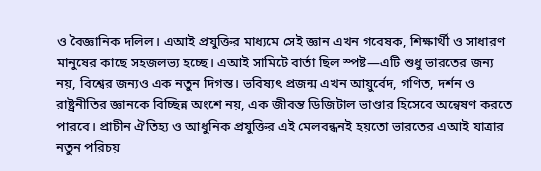ও বৈজ্ঞানিক দলিল। এআই প্রযুক্তির মাধ্যমে সেই জ্ঞান এখন গবেষক, শিক্ষার্থী ও সাধারণ মানুষের কাছে সহজলভ্য হচ্ছে। এআই সামিটে বার্তা ছিল স্পষ্ট—এটি শুধু ভারতের জন্য নয়, বিশ্বের জন্যও এক নতুন দিগন্ত। ভবিষ্যৎ প্রজন্ম এখন আয়ুর্বেদ, গণিত, দর্শন ও রাষ্ট্রনীতির জ্ঞানকে বিচ্ছিন্ন অংশে নয়, এক জীবন্ত ডিজিটাল ভাণ্ডার হিসেবে অন্বেষণ করতে পারবে। প্রাচীন ঐতিহ্য ও আধুনিক প্রযুক্তির এই মেলবন্ধনই হয়তো ভারতের এআই যাত্রার নতুন পরিচয়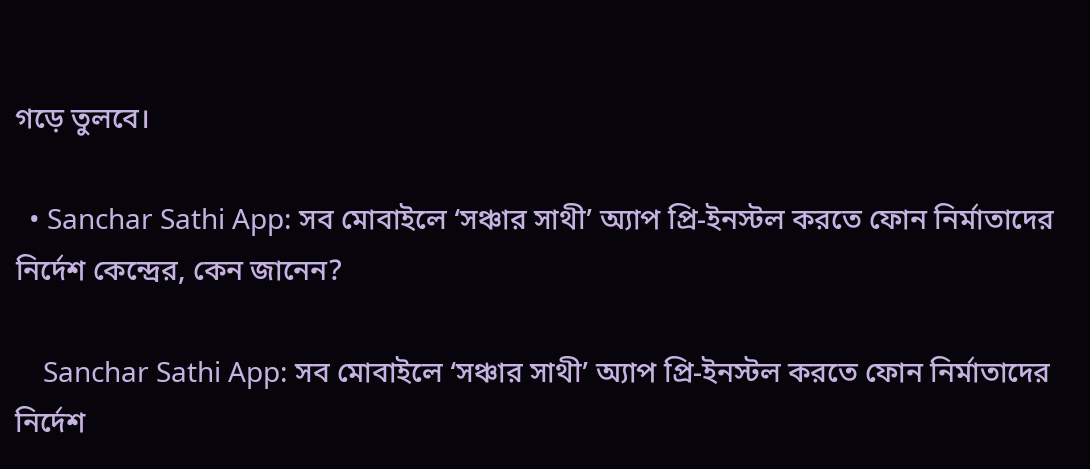গড়ে তুলবে।

  • Sanchar Sathi App: সব মোবাইলে ‘সঞ্চার সাথী’ অ্যাপ প্রি-ইনস্টল করতে ফোন নির্মাতাদের নির্দেশ কেন্দ্রের, কেন জানেন?

    Sanchar Sathi App: সব মোবাইলে ‘সঞ্চার সাথী’ অ্যাপ প্রি-ইনস্টল করতে ফোন নির্মাতাদের নির্দেশ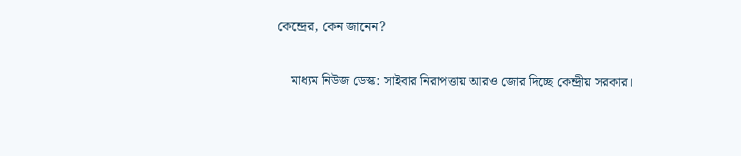কেন্দ্রের, কেন জানেন?

    মাধ্যম নিউজ ডেস্ক: সাইবার নিরাপত্তায় আরও জোর দিচ্ছে কেন্দ্রীয় সরকার।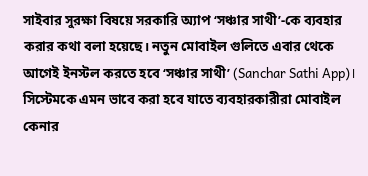সাইবার সুরক্ষা বিষয়ে সরকারি অ্যাপ ‘সঞ্চার সাথী’-কে ব্যবহার করার কথা বলা হয়েছে। নতুন মোবাইল গুলিতে এবার থেকে আগেই ইনস্টল করতে হবে ‘সঞ্চার সাথী’ (Sanchar Sathi App)। সিস্টেমকে এমন ভাবে করা হবে যাতে ব্যবহারকারীরা মোবাইল কেনার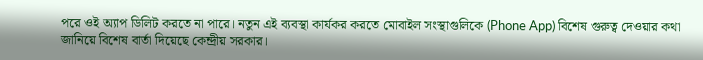পরে ওই অ্যাপ ডিলিট করতে না পারে। নতুন এই ব্যবস্থা কার্যকর করতে মোবাইল সংস্থাগুলিকে (Phone App) বিশেষ গুরুত্ব দেওয়ার কথা জানিয়ে বিশেষ বার্তা দিয়েছে কেন্দ্রীয় সরকার।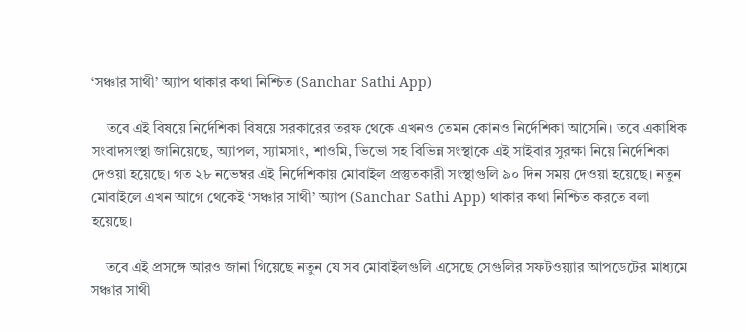‘সঞ্চার সাথী’ অ্যাপ থাকার কথা নিশ্চিত (Sanchar Sathi App)

    তবে এই বিষয়ে নির্দেশিকা বিষয়ে সরকারের তরফ থেকে এখনও তেমন কোনও নির্দেশিকা আসেনি। তবে একাধিক সংবাদসংস্থা জানিয়েছে, অ্যাপল, স্যামসাং, শাওমি, ভিভো সহ বিভিন্ন সংস্থাকে এই সাইবার সুরক্ষা নিয়ে নির্দেশিকা দেওয়া হয়েছে। গত ২৮ নভেম্বর এই নির্দেশিকায় মোবাইল প্রস্তুতকারী সংস্থাগুলি ৯০ দিন সময় দেওয়া হয়েছে। নতুন মোবাইলে এখন আগে থেকেই ‘সঞ্চার সাথী’ অ্যাপ (Sanchar Sathi App) থাকার কথা নিশ্চিত করতে বলা হয়েছে।

    তবে এই প্রসঙ্গে আরও জানা গিয়েছে নতুন যে সব মোবাইলগুলি এসেছে সেগুলির সফটওয়্যার আপডেটের মাধ্যমে সঞ্চার সাথী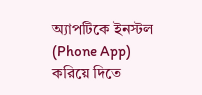অ্যাপটিকে ইনস্টল (Phone App) করিয়ে দিতে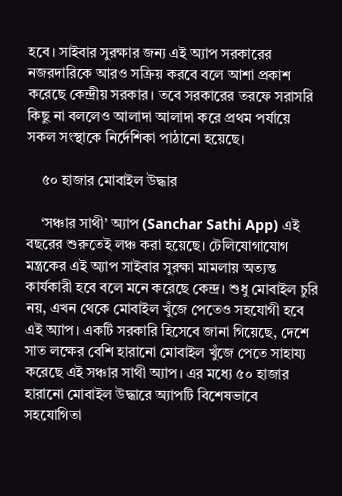হবে। সাইবার সুরক্ষার জন্য এই অ্যাপ সরকারের নজরদারিকে আরও সক্রিয় করবে বলে আশা প্রকাশ করেছে কেন্দ্রীয় সরকার। তবে সরকারের তরফে সরাসরি কিছু না বললেও আলাদা আলাদা করে প্রথম পর্যায়ে সকল সংস্থাকে নির্দেশিকা পাঠানো হয়েছে।

    ৫০ হাজার মোবাইল উদ্ধার

    ‘সঞ্চার সাথী’ অ্যাপ (Sanchar Sathi App) এই বছরের শুরুতেই লঞ্চ করা হয়েছে। টেলিযোগাযোগ মন্ত্রকের এই অ্যাপ সাইবার সুরক্ষা মামলায় অত্যন্ত কার্যকারী হবে বলে মনে করেছে কেন্দ্র। শুধু মোবাইল চুরি নয়, এখন থেকে মোবাইল খুঁজে পেতেও সহযোগী হবে এই অ্যাপ। একটি সরকারি হিসেবে জানা গিয়েছে, দেশে সাত লক্ষের বেশি হারানো মোবাইল খুঁজে পেতে সাহায্য করেছে এই সঞ্চার সাথী অ্যাপ। এর মধ্যে ৫০ হাজার হারানো মোবাইল উদ্ধারে অ্যাপটি বিশেষভাবে সহযোগিতা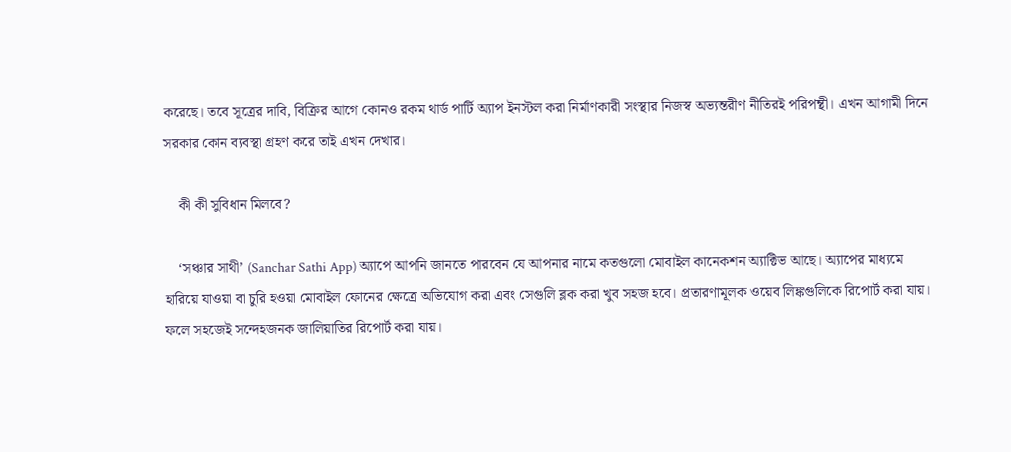করেছে। তবে সূত্রের দাবি, বিক্রির আগে কোনও রকম থার্ড পার্টি অ্যাপ ইনস্টল করা নির্মাণকারী সংস্থার নিজস্ব অভ্যন্তরীণ নীতিরই পরিপন্থী। এখন আগামী দিনে সরকার কোন ব্যবস্থা গ্রহণ করে তাই এখন দেখার।

    কী কী সুবিধান মিলবে?

    ‘সঞ্চার সাথী’ (Sanchar Sathi App) অ্যাপে আপনি জানতে পারবেন যে আপনার নামে কতগুলো মোবাইল কানেকশন অ্যাক্টিভ আছে। অ্যাপের মাধ্যমে হারিয়ে যাওয়া বা চুরি হওয়া মোবাইল ফোনের ক্ষেত্রে অভিযোগ করা এবং সেগুলি ব্লক করা খুব সহজ হবে। প্রতারণামূলক ওয়েব লিঙ্কগুলিকে রিপোর্ট করা যায়। ফলে সহজেই সন্দেহজনক জালিয়াতির রিপোর্ট করা যায়।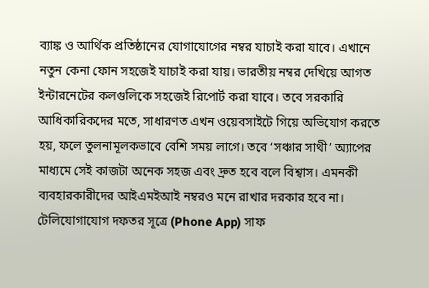ব্যাঙ্ক ও আর্থিক প্রতিষ্ঠানের যোগাযোগের নম্বর যাচাই করা যাবে। এখানে নতুন কেনা ফোন সহজেই যাচাই করা যায়। ভারতীয় নম্বর দেখিয়ে আগত ইন্টারনেটের কলগুলিকে সহজেই রিপোর্ট করা যাবে। তবে সরকারি আধিকারিকদের মতে, সাধারণত এখন ওয়েবসাইটে গিয়ে অভিযোগ করতে হয়, ফলে তুলনামূলকভাবে বেশি সময় লাগে। তবে ‘সঞ্চার সাথী’ অ্যাপের মাধ্যমে সেই কাজটা অনেক সহজ এবং দ্রুত হবে বলে বিশ্বাস। এমনকী ব্যবহারকারীদের আইএমইআই নম্বরও মনে রাখার দরকার হবে না। টেলিযোগাযোগ দফতর সূত্রে (Phone App) সাফ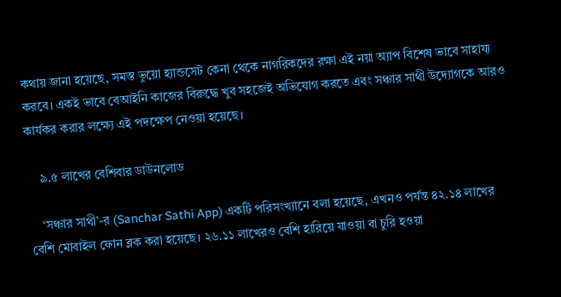কথায় জানা হয়েছে, সমস্ত ভুয়ো হ্যান্ডসেট কেনা থেকে নাগরিকদের রক্ষা এই নয়া অ্যাপ বিশেষ ভাবে সাহায্য করবে। একই ভাবে বেআইনি কাজের বিরুদ্ধে খুব সহজেই অভিযোগ করতে এবং সঞ্চার সাথী উদ্যোগকে আরও কার্যকর করার লক্ষ্যে এই পদক্ষেপ নেওয়া হয়েছে।

    ৯.৫ লাখের বেশিবার ডাউনলোড

    ‘সঞ্চার সাথী’-র (Sanchar Sathi App) একটি পরিসংখ্যানে বলা হয়েছে, এখনও পর্যন্ত ৪২.১৪ লাখের বেশি মোবাইল ফোন ব্লক করা হয়েছে। ২৬.১১ লাখেরও বেশি হারিয়ে যাওয়া বা চুরি হওয়া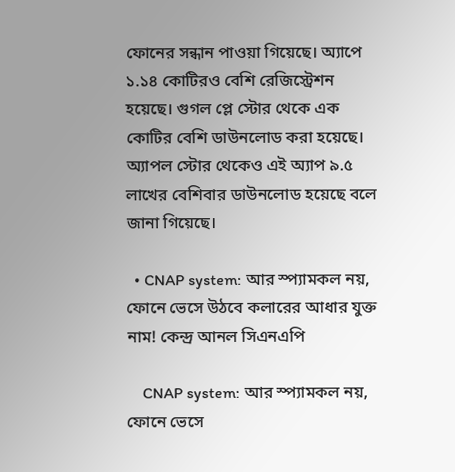ফোনের সন্ধান পাওয়া গিয়েছে। অ্যাপে ১.১৪ কোটিরও বেশি রেজিস্ট্রেশন হয়েছে। গুগল প্লে স্টোর থেকে এক কোটির বেশি ডাউনলোড করা হয়েছে। অ্যাপল স্টোর থেকেও এই অ্যাপ ৯.৫ লাখের বেশিবার ডাউনলোড হয়েছে বলে জানা গিয়েছে।

  • CNAP system: আর স্প্যামকল নয়, ফোনে ভেসে উঠবে কলারের আধার যুক্ত নাম! কেন্দ্র আনল সিএনএপি

    CNAP system: আর স্প্যামকল নয়, ফোনে ভেসে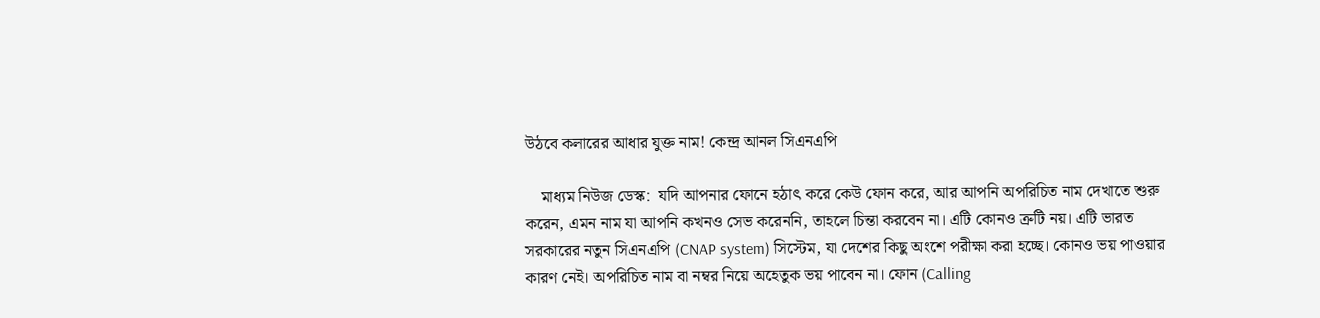উঠবে কলারের আধার যুক্ত নাম! কেন্দ্র আনল সিএনএপি

    মাধ্যম নিউজ ডেস্ক:  যদি আপনার ফোনে হঠাৎ করে কেউ ফোন করে, আর আপনি অপরিচিত নাম দেখাতে শুরু করেন, এমন নাম যা আপনি কখনও সেভ করেননি, তাহলে চিন্তা করবেন না। এটি কোনও ত্রুটি নয়। এটি ভারত সরকারের নতুন সিএনএপি (CNAP system) সিস্টেম, যা দেশের কিছু অংশে পরীক্ষা করা হচ্ছে। কোনও ভয় পাওয়ার কারণ নেই। অপরিচিত নাম বা নম্বর নিয়ে অহেতুক ভয় পাবেন না। ফোন (Calling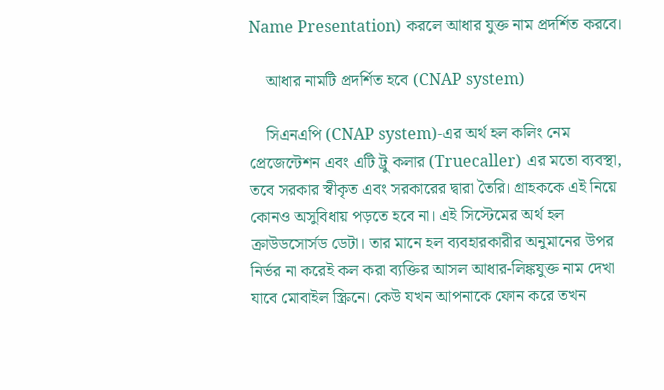Name Presentation) করলে আধার যুক্ত নাম প্রদর্শিত করবে।

    আধার নামটি প্রদর্শিত হবে (CNAP system)

    সিএনএপি (CNAP system)-এর অর্থ হল কলিং নেম প্রেজেন্টেশন এবং এটি ট্রু কলার (Truecaller) এর মতো ব্যবস্থা, তবে সরকার স্বীকৃত এবং সরকারের দ্বারা তৈরি। গ্রাহককে এই নিয়ে কোনও অসুবিধায় পড়তে হবে না। এই সিস্টেমের অর্থ হল ক্রাউডসোর্সড ডেটা। তার মানে হল ব্যবহারকারীর অনুমানের উপর নির্ভর না করেই কল করা ব্যক্তির আসল আধার-লিঙ্কযুক্ত নাম দেখা যাবে মোবাইল স্ক্রিনে। কেউ যখন আপনাকে ফোন করে তখন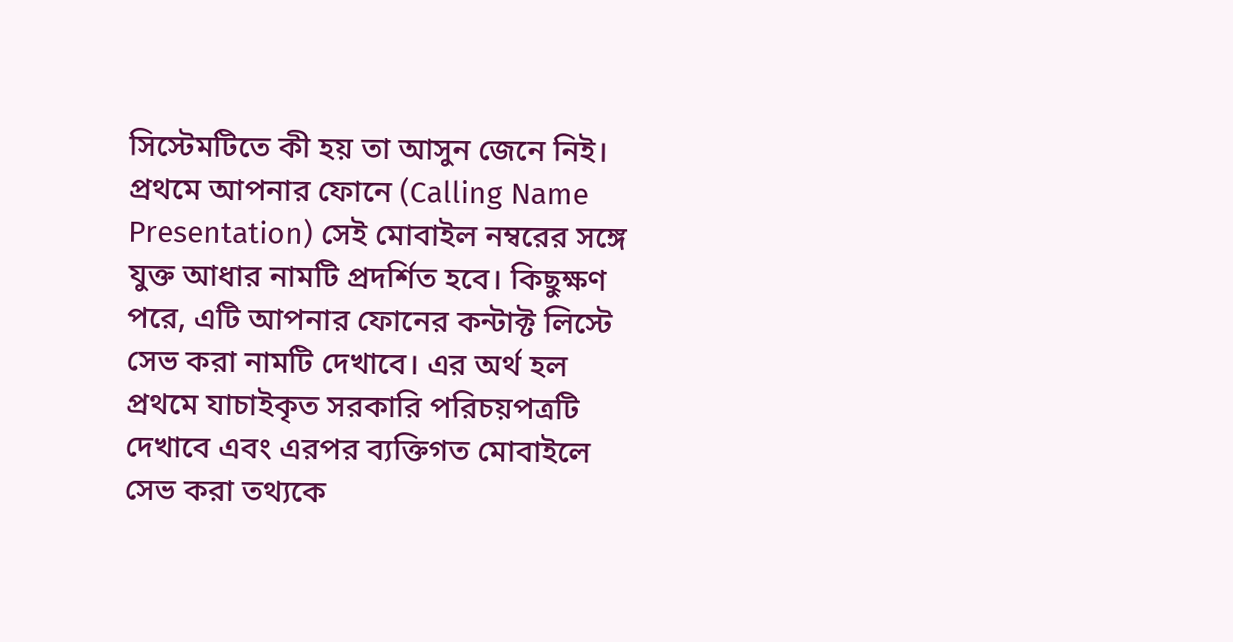সিস্টেমটিতে কী হয় তা আসুন জেনে নিই। প্রথমে আপনার ফোনে (Calling Name Presentation) সেই মোবাইল নম্বরের সঙ্গে যুক্ত আধার নামটি প্রদর্শিত হবে। কিছুক্ষণ পরে, এটি আপনার ফোনের কন্টাক্ট লিস্টে সেভ করা নামটি দেখাবে। এর অর্থ হল প্রথমে যাচাইকৃত সরকারি পরিচয়পত্রটি দেখাবে এবং এরপর ব্যক্তিগত মোবাইলে সেভ করা তথ্যকে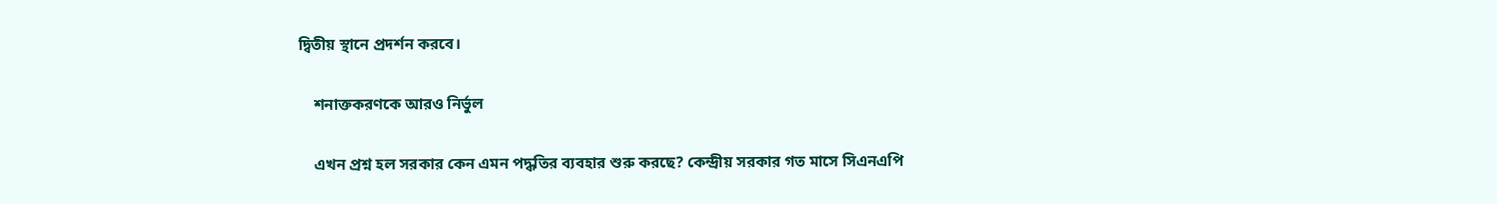দ্বিতীয় স্থানে প্রদর্শন করবে।

    শনাক্তকরণকে আরও নির্ভুল

    এখন প্রশ্ন হল সরকার কেন এমন পদ্ধতির ব্যবহার শুরু করছে? কেন্দ্রীয় সরকার গত মাসে সিএনএপি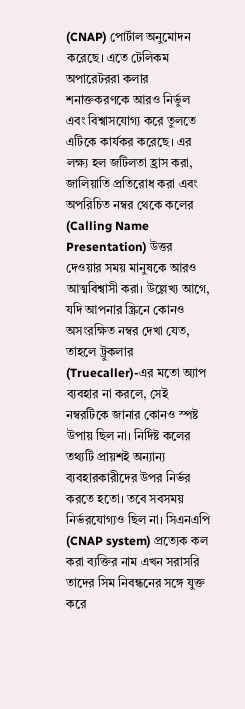(CNAP) পোর্টাল অনুমোদন করেছে। এতে টেলিকম অপারেটররা কলার শনাক্তকরণকে আরও নির্ভুল এবং বিশ্বাসযোগ্য করে তুলতে এটিকে কার্যকর করেছে। এর লক্ষ্য হল জটিলতা হ্রাস করা, জালিয়াতি প্রতিরোধ করা এবং অপরিচিত নম্বর থেকে কলের (Calling Name Presentation) উত্তর দেওয়ার সময় মানুষকে আরও আত্মবিশ্বাসী করা। উল্লেখ্য আগে, যদি আপনার স্ক্রিনে কোনও অসংরক্ষিত নম্বর দেখা যেত, তাহলে ট্রুকলার (Truecaller)-এর মতো অ্যাপ ব্যবহার না করলে, সেই নম্বরটিকে জানার কোনও স্পষ্ট উপায় ছিল না। নির্দিষ্ট কলের তথ্যটি প্রায়শই অন্যান্য ব্যবহারকারীদের উপর নির্ভর করতে হতো। তবে সবসময় নির্ভরযোগ্যও ছিল না। সিএনএপি (CNAP system) প্রত্যেক কল করা ব্যক্তির নাম এখন সরাসরি তাদের সিম নিবন্ধনের সঙ্গে যুক্ত করে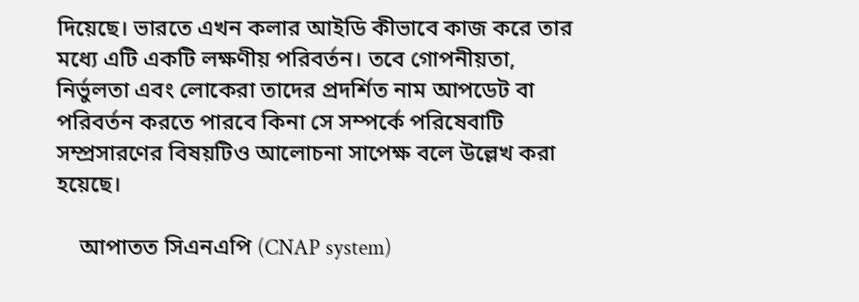দিয়েছে। ভারতে এখন কলার আইডি কীভাবে কাজ করে তার মধ্যে এটি একটি লক্ষণীয় পরিবর্তন। তবে গোপনীয়তা, নির্ভুলতা এবং লোকেরা তাদের প্রদর্শিত নাম আপডেট বা পরিবর্তন করতে পারবে কিনা সে সম্পর্কে পরিষেবাটি সম্প্রসারণের বিষয়টিও আলোচনা সাপেক্ষ বলে উল্লেখ করা হয়েছে।

    আপাতত সিএনএপি (CNAP system)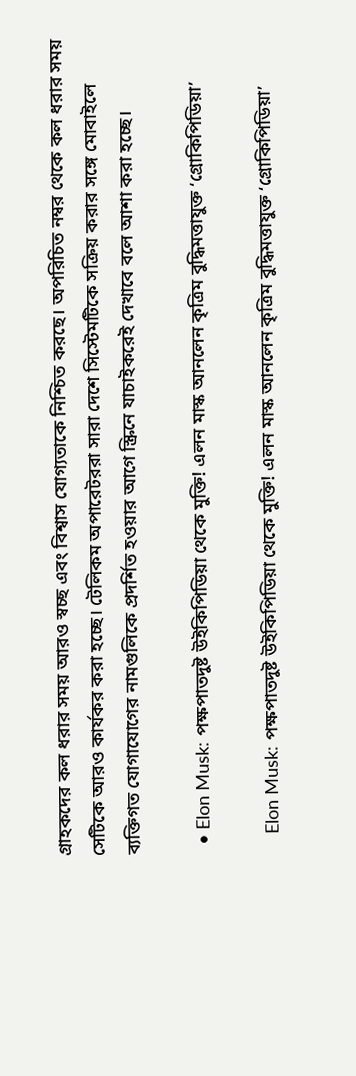গ্রাহকদের কল ধরার সময় আরও স্বচ্ছ এবং বিশ্বাস যোগ্যতাকে নিশ্চিত করছে। অপরিচিত নম্বর থেকে কল ধরার সময় সেটিকে আরও কার্যকর করা হচ্ছে। টেলিকম অপারেটররা সারা দেশে সিস্টেমটিকে সক্রিয় করার সঙ্গে মোবাইলে ব্যক্তিগত যোগাযোগের নামগুলিকে প্রদর্শিত হওয়ার আগে স্ক্রিনে যাচাইকরেই দেখাবে বলে আশা করা হচ্ছে।

  • Elon Musk: পক্ষপাতদুষ্ট উইকিপিডিয়া থেকে মুক্তি! এলন মাস্ক আনলেন কৃত্রিম বুদ্ধিমত্তাযুক্ত ‘গ্রোকিপিডিয়া’

    Elon Musk: পক্ষপাতদুষ্ট উইকিপিডিয়া থেকে মুক্তি! এলন মাস্ক আনলেন কৃত্রিম বুদ্ধিমত্তাযুক্ত ‘গ্রোকিপিডিয়া’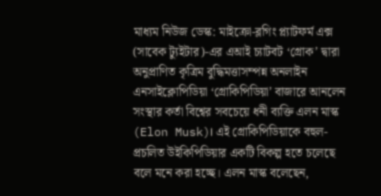মাধ্যম নিউজ ডেস্ক: মাইক্রো-ব্লগিং প্ল্যাটফর্ম এক্স (সাবেক ট্যুইটার)-এর এআই চ্যাটবট ‘গ্রোক’ দ্বারা অনুপ্রাণিত কৃত্রিম বুদ্ধিমত্তাসম্পন্ন অনলাইন এনসাইক্লোপিডিয়া ‘গ্রোকিপিডিয়া’ বাজারে আনলেন সংস্থার কর্তা বিশ্বের সবচেয়ে ধনী ব্যক্তি এলন মাস্ক (Elon Musk)। এই গ্রোকিপিডিয়াকে বহুল-প্রচলিত উইকিপিডিয়ার একটি বিকল্প হতে চলেছে বলে মনে করা হচ্ছে। এলন মাস্ক বলেছেন,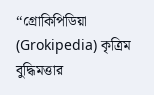‘‘গ্রোকিপিডিয়া (Grokipedia) কৃত্রিম বুদ্ধিমত্তার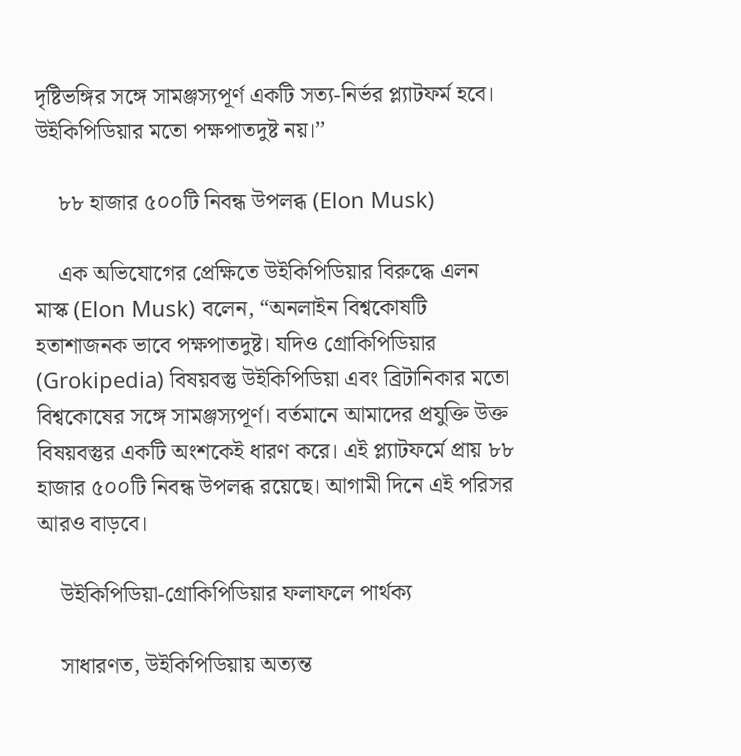দৃষ্টিভঙ্গির সঙ্গে সামঞ্জস্যপূর্ণ একটি সত্য-নির্ভর প্ল্যাটফর্ম হবে। উইকিপিডিয়ার মতো পক্ষপাতদুষ্ট নয়।’’

    ৮৮ হাজার ৫০০টি নিবন্ধ উপলব্ধ (Elon Musk)

    এক অভিযোগের প্রেক্ষিতে উইকিপিডিয়ার বিরুদ্ধে এলন মাস্ক (Elon Musk) বলেন, “অনলাইন বিশ্বকোষটি হতাশাজনক ভাবে পক্ষপাতদুষ্ট। যদিও গ্রোকিপিডিয়ার (Grokipedia) বিষয়বস্তু উইকিপিডিয়া এবং ব্রিটানিকার মতো বিশ্বকোষের সঙ্গে সামঞ্জস্যপূর্ণ। বর্তমানে আমাদের প্রযুক্তি উক্ত বিষয়বস্তুর একটি অংশকেই ধারণ করে। এই প্ল্যাটফর্মে প্রায় ৮৮ হাজার ৫০০টি নিবন্ধ উপলব্ধ রয়েছে। আগামী দিনে এই পরিসর আরও বাড়বে।

    উইকিপিডিয়া-গ্রোকিপিডিয়ার ফলাফলে পার্থক্য

    সাধারণত, উইকিপিডিয়ায় অত্যন্ত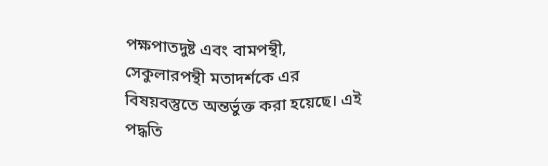পক্ষপাতদুষ্ট এবং বামপন্থী, সেকুলারপন্থী মতাদর্শকে এর বিষয়বস্তুতে অন্তর্ভুক্ত করা হয়েছে। এই পদ্ধতি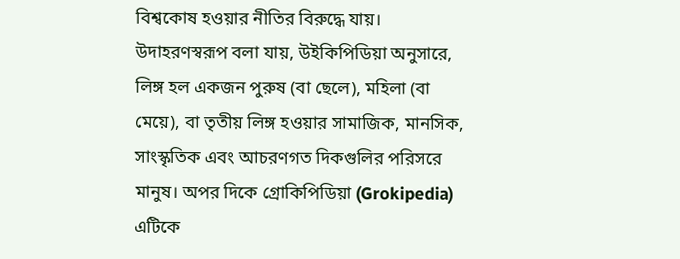বিশ্বকোষ হওয়ার নীতির বিরুদ্ধে যায়। উদাহরণস্বরূপ বলা যায়, উইকিপিডিয়া অনুসারে, লিঙ্গ হল একজন পুরুষ (বা ছেলে), মহিলা (বা মেয়ে), বা তৃতীয় লিঙ্গ হওয়ার সামাজিক, মানসিক, সাংস্কৃতিক এবং আচরণগত দিকগুলির পরিসরে মানুষ। অপর দিকে গ্রোকিপিডিয়া (Grokipedia) এটিকে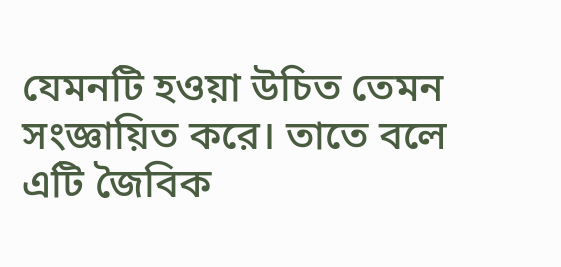যেমনটি হওয়া উচিত তেমন সংজ্ঞায়িত করে। তাতে বলে এটি জৈবিক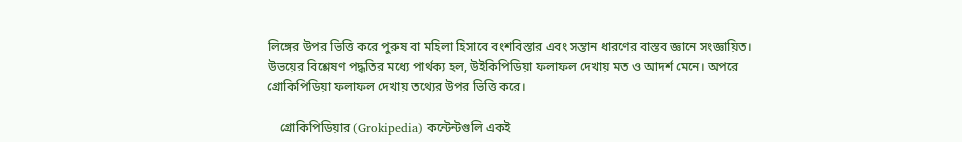লিঙ্গের উপর ভিত্তি করে পুরুষ বা মহিলা হিসাবে বংশবিস্তার এবং সন্তান ধারণের বাস্তব জ্ঞানে সংজ্ঞায়িত। উভয়ের বিশ্লেষণ পদ্ধতির মধ্যে পার্থক্য হল, উইকিপিডিয়া ফলাফল দেখায় মত ও আদর্শ মেনে। অপরে গ্রোকিপিডিয়া ফলাফল দেখায় তথ্যের উপর ভিত্তি করে।

    গ্রোকিপিডিয়ার (Grokipedia) কন্টেন্টগুলি একই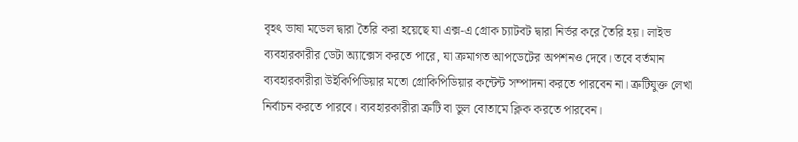বৃহৎ ভাষা মডেল দ্বারা তৈরি করা হয়েছে যা এক্স-এ গ্রোক চ্যাটবট দ্বারা নির্ভর করে তৈরি হয়। লাইভ ব্যবহারকারীর ডেটা অ্যাক্সেস করতে পারে, যা ক্রমাগত আপডেটের অপশনও দেবে। তবে বর্তমান ব্যবহারকারীরা উইকিপিডিয়ার মতো গ্রোকিপিডিয়ার কন্টেন্ট সম্পাদনা করতে পারবেন না। ত্রুটিযুক্ত লেখা নির্বাচন করতে পারবে। ব্যবহারকারীরা ত্রুটি বা ভুল বোতামে ক্লিক করতে পারবেন।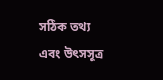সঠিক তথ্য এবং উৎসসূত্র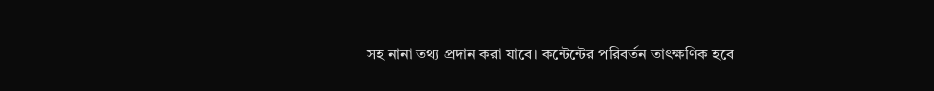সহ নানা তথ্য প্রদান করা যাবে। কন্টেন্টের পরিবর্তন তাৎক্ষণিক হবে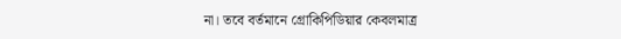না। তবে বর্তমানে গ্রোকিপিডিয়ার কেবলমাত্র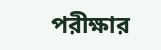পরীক্ষার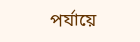পর্যায়ে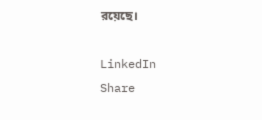রয়েছে।

LinkedIn
Share